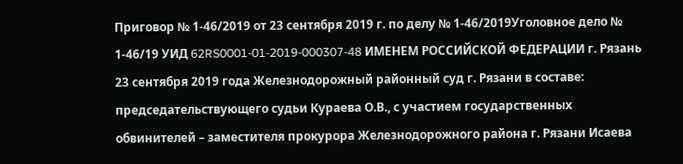Приговор № 1-46/2019 от 23 сентября 2019 г. по делу № 1-46/2019Уголовное дело № 1-46/19 УИД 62RS0001-01-2019-000307-48 ИМЕНЕМ РОССИЙСКОЙ ФЕДЕРАЦИИ г. Рязань 23 сентября 2019 года Железнодорожный районный суд г. Рязани в составе: председательствующего судьи Кураева О.В., с участием государственных обвинителей – заместителя прокурора Железнодорожного района г. Рязани Исаева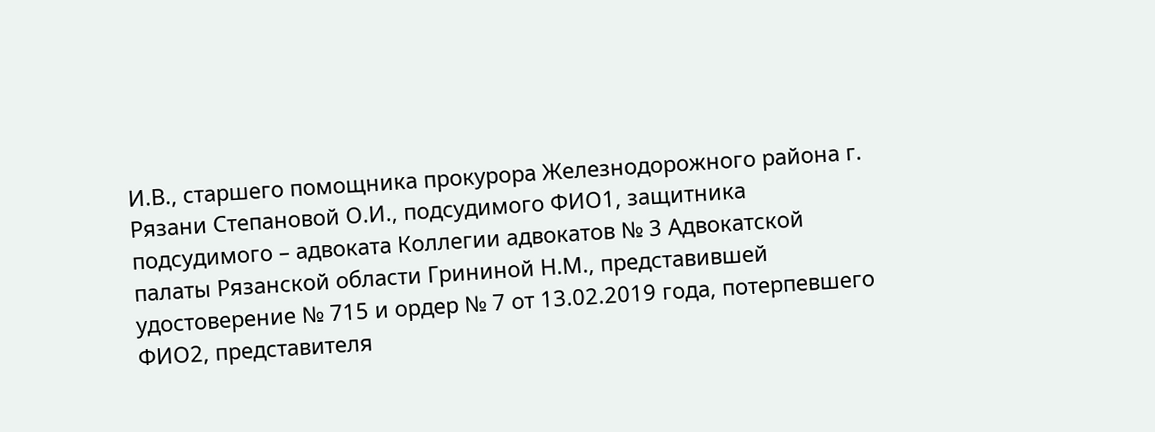И.В., старшего помощника прокурора Железнодорожного района г. Рязани Степановой О.И., подсудимого ФИО1, защитника подсудимого – адвоката Коллегии адвокатов № 3 Адвокатской палаты Рязанской области Грининой Н.М., представившей удостоверение № 715 и ордер № 7 от 13.02.2019 года, потерпевшего ФИО2, представителя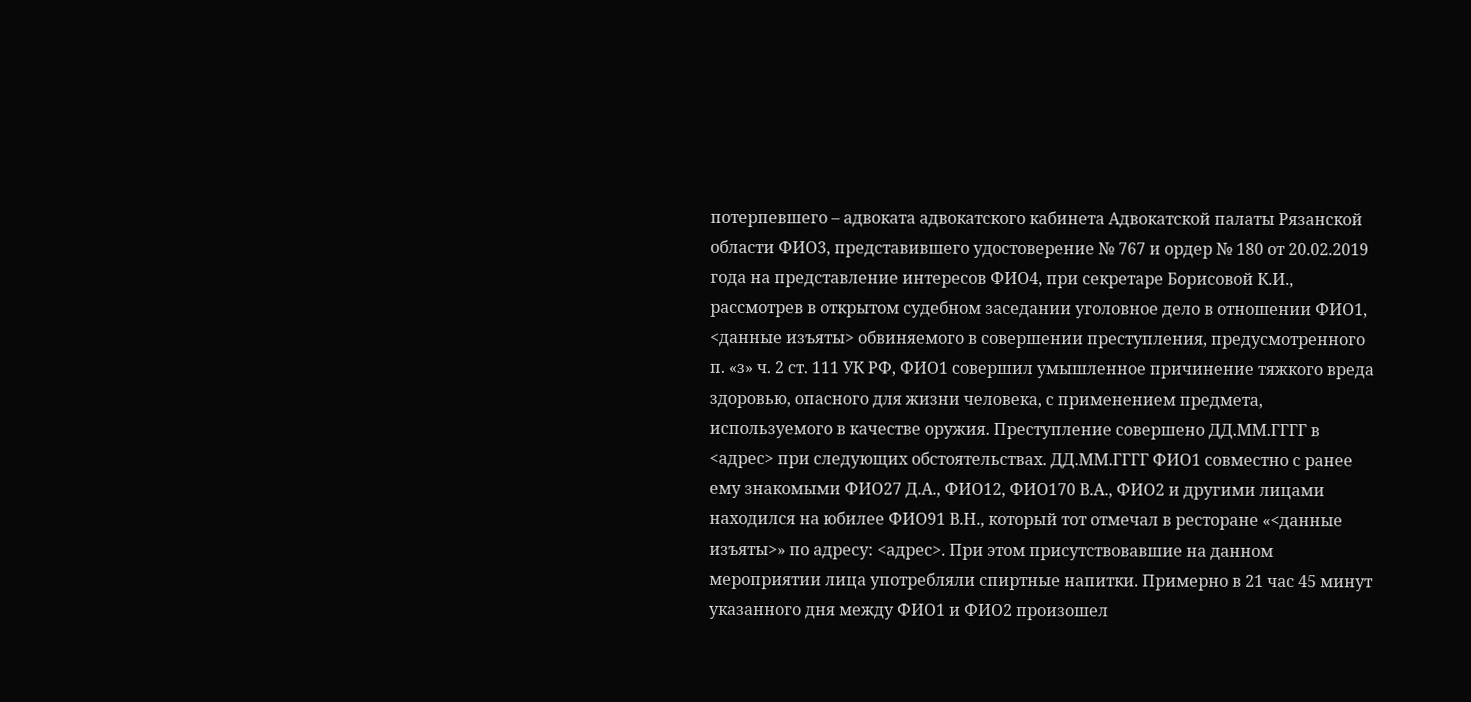потерпевшего – адвоката адвокатского кабинета Адвокатской палаты Рязанской области ФИО3, представившего удостоверение № 767 и ордер № 180 от 20.02.2019 года на представление интересов ФИО4, при секретаре Борисовой К.И., рассмотрев в открытом судебном заседании уголовное дело в отношении ФИО1, <данные изъяты> обвиняемого в совершении преступления, предусмотренного п. «з» ч. 2 ст. 111 УК РФ, ФИО1 совершил умышленное причинение тяжкого вреда здоровью, опасного для жизни человека, с применением предмета, используемого в качестве оружия. Преступление совершено ДД.ММ.ГГГГ в <адрес> при следующих обстоятельствах. ДД.ММ.ГГГГ ФИО1 совместно с ранее ему знакомыми ФИО27 Д.А., ФИО12, ФИО170 В.А., ФИО2 и другими лицами находился на юбилее ФИО91 В.Н., который тот отмечал в ресторане «<данные изъяты>» по адресу: <адрес>. При этом присутствовавшие на данном мероприятии лица употребляли спиртные напитки. Примерно в 21 час 45 минут указанного дня между ФИО1 и ФИО2 произошел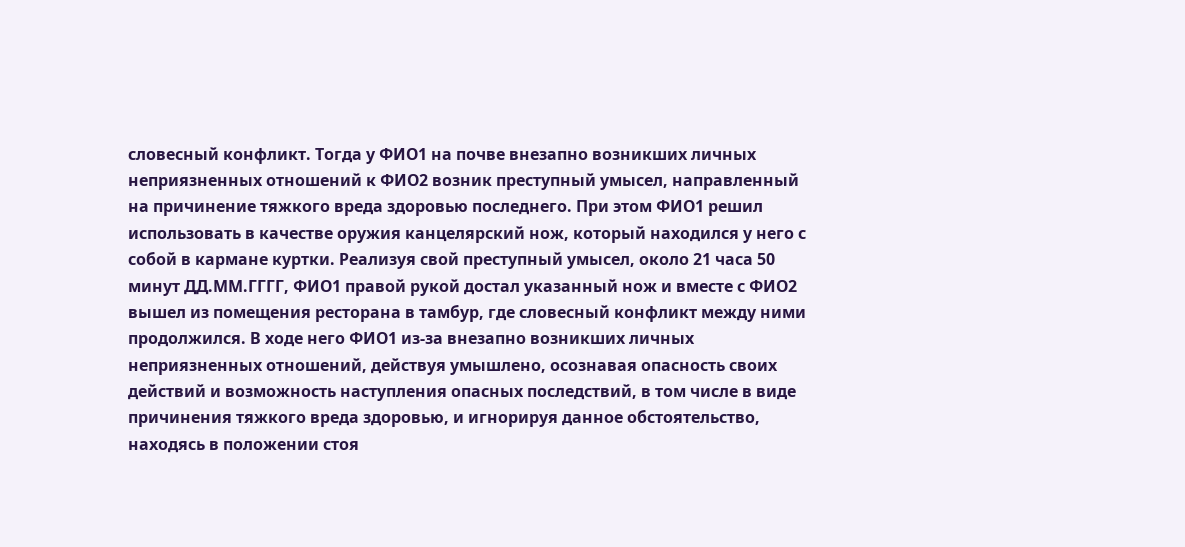словесный конфликт. Тогда у ФИО1 на почве внезапно возникших личных неприязненных отношений к ФИО2 возник преступный умысел, направленный на причинение тяжкого вреда здоровью последнего. При этом ФИО1 решил использовать в качестве оружия канцелярский нож, который находился у него с собой в кармане куртки. Реализуя свой преступный умысел, около 21 часа 50 минут ДД.ММ.ГГГГ, ФИО1 правой рукой достал указанный нож и вместе с ФИО2 вышел из помещения ресторана в тамбур, где словесный конфликт между ними продолжился. В ходе него ФИО1 из-за внезапно возникших личных неприязненных отношений, действуя умышлено, осознавая опасность своих действий и возможность наступления опасных последствий, в том числе в виде причинения тяжкого вреда здоровью, и игнорируя данное обстоятельство, находясь в положении стоя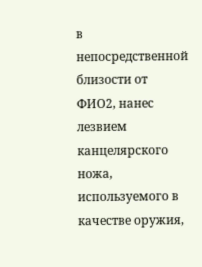в непосредственной близости от ФИО2, нанес лезвием канцелярского ножа, используемого в качестве оружия,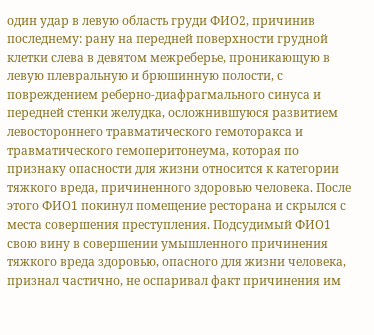один удар в левую область груди ФИО2, причинив последнему: рану на передней поверхности грудной клетки слева в девятом межреберье, проникающую в левую плевральную и брюшинную полости, с повреждением реберно-диафрагмального синуса и передней стенки желудка, осложнившуюся развитием левостороннего травматического гемоторакса и травматического гемоперитонеума, которая по признаку опасности для жизни относится к категории тяжкого вреда, причиненного здоровью человека. После этого ФИО1 покинул помещение ресторана и скрылся с места совершения преступления. Подсудимый ФИО1 свою вину в совершении умышленного причинения тяжкого вреда здоровью, опасного для жизни человека, признал частично, не оспаривал факт причинения им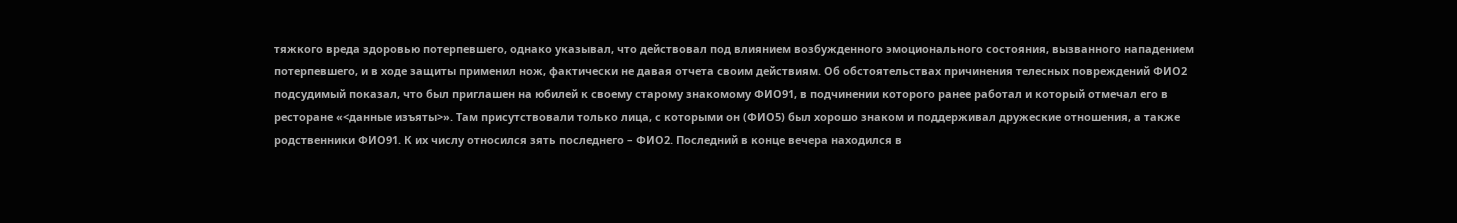тяжкого вреда здоровью потерпевшего, однако указывал, что действовал под влиянием возбужденного эмоционального состояния, вызванного нападением потерпевшего, и в ходе защиты применил нож, фактически не давая отчета своим действиям. Об обстоятельствах причинения телесных повреждений ФИО2 подсудимый показал, что был приглашен на юбилей к своему старому знакомому ФИО91, в подчинении которого ранее работал и который отмечал его в ресторане «<данные изъяты>». Там присутствовали только лица, с которыми он (ФИО5) был хорошо знаком и поддерживал дружеские отношения, а также родственники ФИО91. К их числу относился зять последнего – ФИО2. Последний в конце вечера находился в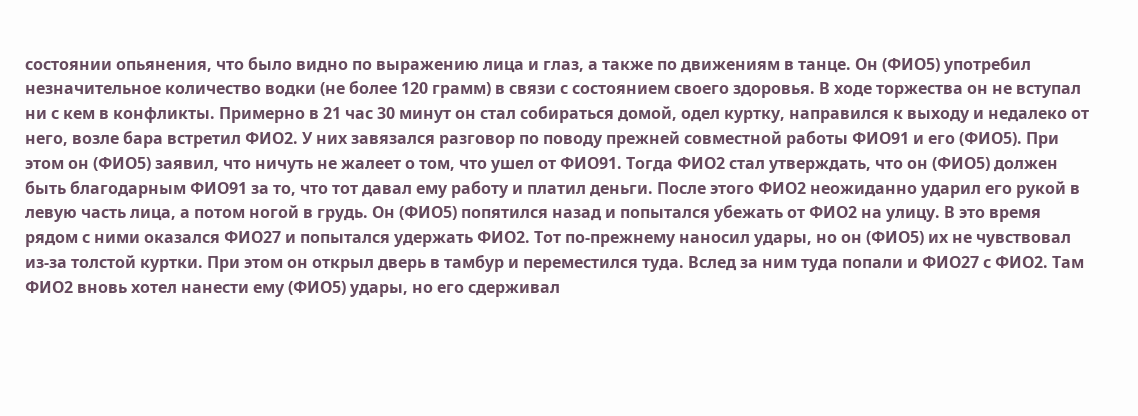состоянии опьянения, что было видно по выражению лица и глаз, а также по движениям в танце. Он (ФИО5) употребил незначительное количество водки (не более 120 грамм) в связи с состоянием своего здоровья. В ходе торжества он не вступал ни с кем в конфликты. Примерно в 21 час 30 минут он стал собираться домой, одел куртку, направился к выходу и недалеко от него, возле бара встретил ФИО2. У них завязался разговор по поводу прежней совместной работы ФИО91 и его (ФИО5). При этом он (ФИО5) заявил, что ничуть не жалеет о том, что ушел от ФИО91. Тогда ФИО2 стал утверждать, что он (ФИО5) должен быть благодарным ФИО91 за то, что тот давал ему работу и платил деньги. После этого ФИО2 неожиданно ударил его рукой в левую часть лица, а потом ногой в грудь. Он (ФИО5) попятился назад и попытался убежать от ФИО2 на улицу. В это время рядом с ними оказался ФИО27 и попытался удержать ФИО2. Тот по-прежнему наносил удары, но он (ФИО5) их не чувствовал из-за толстой куртки. При этом он открыл дверь в тамбур и переместился туда. Вслед за ним туда попали и ФИО27 с ФИО2. Там ФИО2 вновь хотел нанести ему (ФИО5) удары, но его сдерживал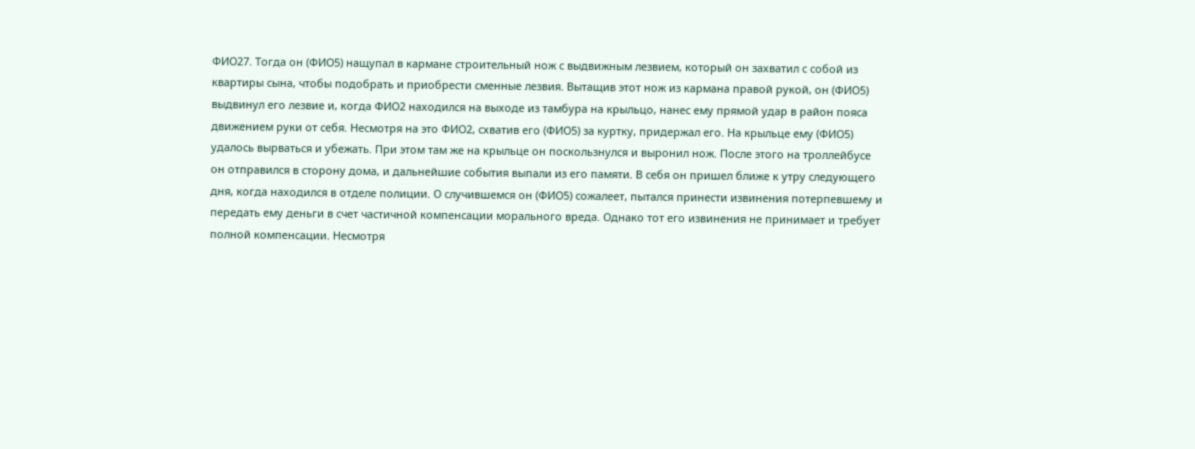ФИО27. Тогда он (ФИО5) нащупал в кармане строительный нож с выдвижным лезвием, который он захватил с собой из квартиры сына, чтобы подобрать и приобрести сменные лезвия. Вытащив этот нож из кармана правой рукой, он (ФИО5) выдвинул его лезвие и, когда ФИО2 находился на выходе из тамбура на крыльцо, нанес ему прямой удар в район пояса движением руки от себя. Несмотря на это ФИО2, схватив его (ФИО5) за куртку, придержал его. На крыльце ему (ФИО5) удалось вырваться и убежать. При этом там же на крыльце он поскользнулся и выронил нож. После этого на троллейбусе он отправился в сторону дома, и дальнейшие события выпали из его памяти. В себя он пришел ближе к утру следующего дня, когда находился в отделе полиции. О случившемся он (ФИО5) сожалеет, пытался принести извинения потерпевшему и передать ему деньги в счет частичной компенсации морального вреда. Однако тот его извинения не принимает и требует полной компенсации. Несмотря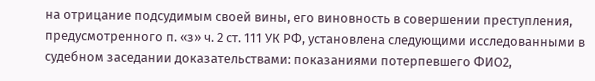на отрицание подсудимым своей вины, его виновность в совершении преступления, предусмотренного п. «з» ч. 2 ст. 111 УК РФ, установлена следующими исследованными в судебном заседании доказательствами: показаниями потерпевшего ФИО2,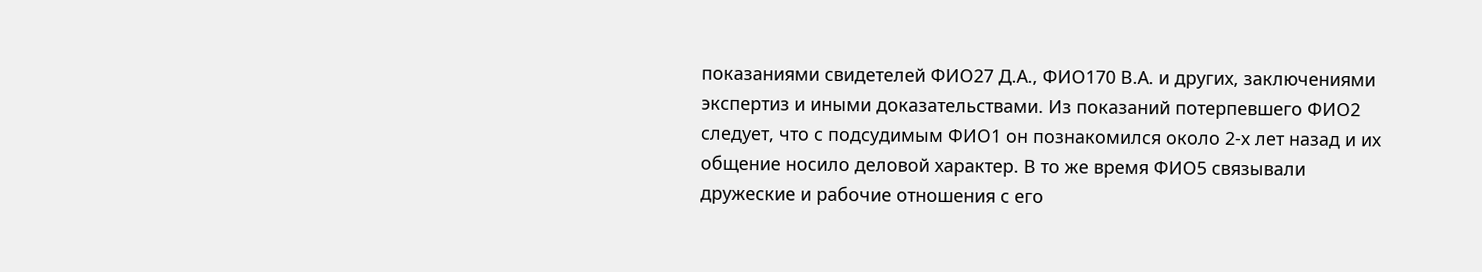показаниями свидетелей ФИО27 Д.А., ФИО170 В.А. и других, заключениями экспертиз и иными доказательствами. Из показаний потерпевшего ФИО2 следует, что с подсудимым ФИО1 он познакомился около 2-х лет назад и их общение носило деловой характер. В то же время ФИО5 связывали дружеские и рабочие отношения с его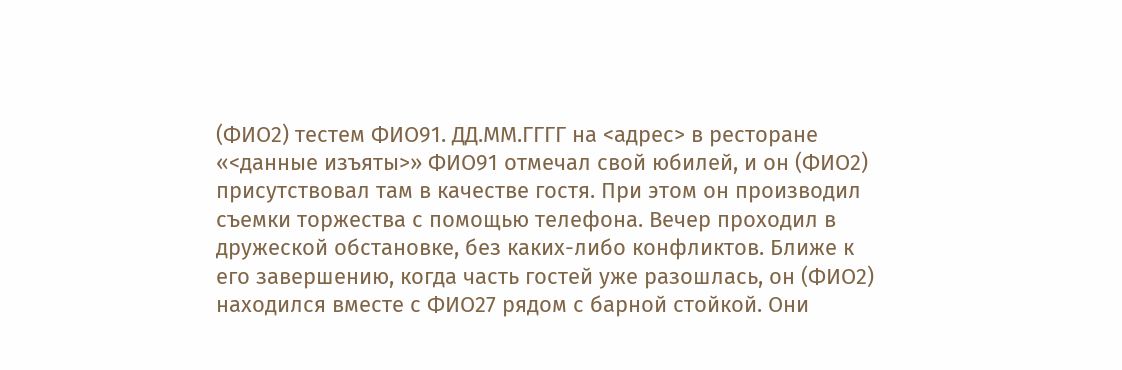(ФИО2) тестем ФИО91. ДД.ММ.ГГГГ на <адрес> в ресторане «<данные изъяты>» ФИО91 отмечал свой юбилей, и он (ФИО2) присутствовал там в качестве гостя. При этом он производил съемки торжества с помощью телефона. Вечер проходил в дружеской обстановке, без каких-либо конфликтов. Ближе к его завершению, когда часть гостей уже разошлась, он (ФИО2) находился вместе с ФИО27 рядом с барной стойкой. Они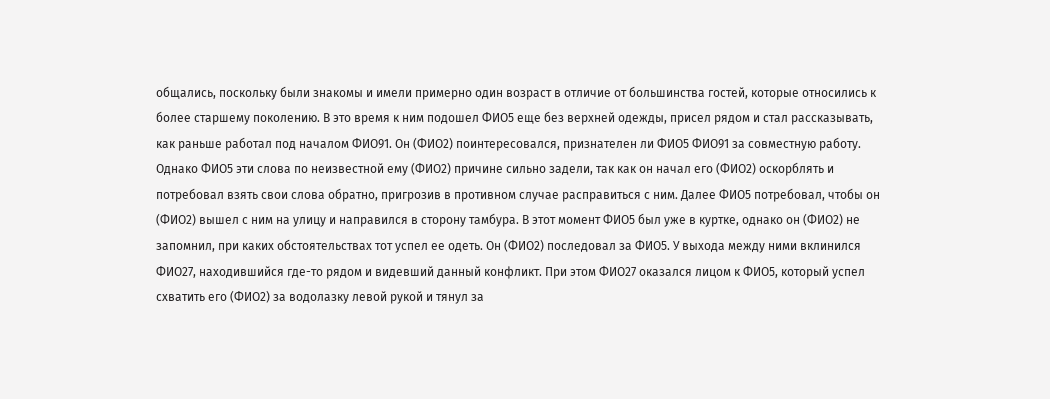общались, поскольку были знакомы и имели примерно один возраст в отличие от большинства гостей, которые относились к более старшему поколению. В это время к ним подошел ФИО5 еще без верхней одежды, присел рядом и стал рассказывать, как раньше работал под началом ФИО91. Он (ФИО2) поинтересовался, признателен ли ФИО5 ФИО91 за совместную работу. Однако ФИО5 эти слова по неизвестной ему (ФИО2) причине сильно задели, так как он начал его (ФИО2) оскорблять и потребовал взять свои слова обратно, пригрозив в противном случае расправиться с ним. Далее ФИО5 потребовал, чтобы он (ФИО2) вышел с ним на улицу и направился в сторону тамбура. В этот момент ФИО5 был уже в куртке, однако он (ФИО2) не запомнил, при каких обстоятельствах тот успел ее одеть. Он (ФИО2) последовал за ФИО5. У выхода между ними вклинился ФИО27, находившийся где-то рядом и видевший данный конфликт. При этом ФИО27 оказался лицом к ФИО5, который успел схватить его (ФИО2) за водолазку левой рукой и тянул за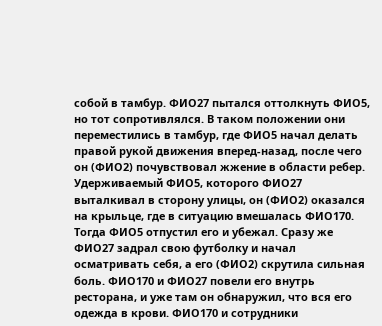собой в тамбур. ФИО27 пытался оттолкнуть ФИО5, но тот сопротивлялся. В таком положении они переместились в тамбур, где ФИО5 начал делать правой рукой движения вперед-назад, после чего он (ФИО2) почувствовал жжение в области ребер. Удерживаемый ФИО5, которого ФИО27 выталкивал в сторону улицы, он (ФИО2) оказался на крыльце, где в ситуацию вмешалась ФИО170. Тогда ФИО5 отпустил его и убежал. Сразу же ФИО27 задрал свою футболку и начал осматривать себя, а его (ФИО2) скрутила сильная боль. ФИО170 и ФИО27 повели его внутрь ресторана, и уже там он обнаружил, что вся его одежда в крови. ФИО170 и сотрудники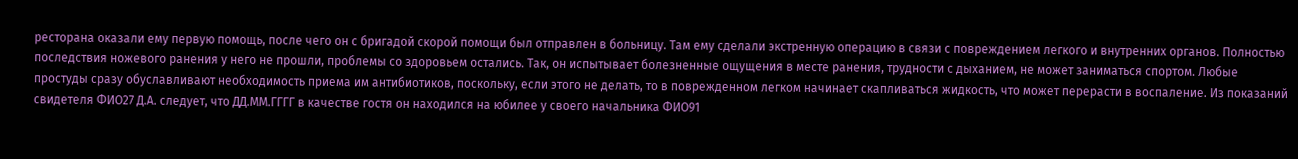ресторана оказали ему первую помощь, после чего он с бригадой скорой помощи был отправлен в больницу. Там ему сделали экстренную операцию в связи с повреждением легкого и внутренних органов. Полностью последствия ножевого ранения у него не прошли, проблемы со здоровьем остались. Так, он испытывает болезненные ощущения в месте ранения, трудности с дыханием, не может заниматься спортом. Любые простуды сразу обуславливают необходимость приема им антибиотиков, поскольку, если этого не делать, то в поврежденном легком начинает скапливаться жидкость, что может перерасти в воспаление. Из показаний свидетеля ФИО27 Д.А. следует, что ДД.ММ.ГГГГ в качестве гостя он находился на юбилее у своего начальника ФИО91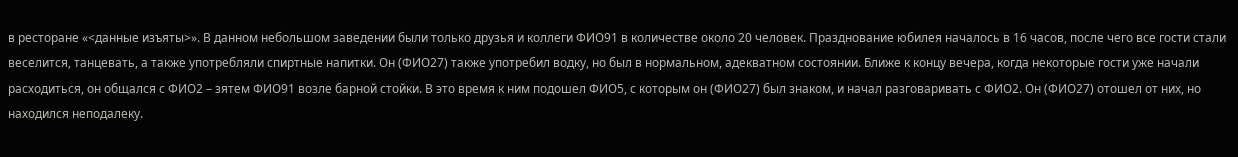в ресторане «<данные изъяты>». В данном небольшом заведении были только друзья и коллеги ФИО91 в количестве около 20 человек. Празднование юбилея началось в 16 часов, после чего все гости стали веселится, танцевать, а также употребляли спиртные напитки. Он (ФИО27) также употребил водку, но был в нормальном, адекватном состоянии. Ближе к концу вечера, когда некоторые гости уже начали расходиться, он общался с ФИО2 – зятем ФИО91 возле барной стойки. В это время к ним подошел ФИО5, с которым он (ФИО27) был знаком, и начал разговаривать с ФИО2. Он (ФИО27) отошел от них, но находился неподалеку.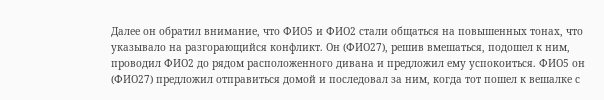Далее он обратил внимание, что ФИО5 и ФИО2 стали общаться на повышенных тонах, что указывало на разгорающийся конфликт. Он (ФИО27), решив вмешаться, подошел к ним, проводил ФИО2 до рядом расположенного дивана и предложил ему успокоиться. ФИО5 он (ФИО27) предложил отправиться домой и последовал за ним, когда тот пошел к вешалке с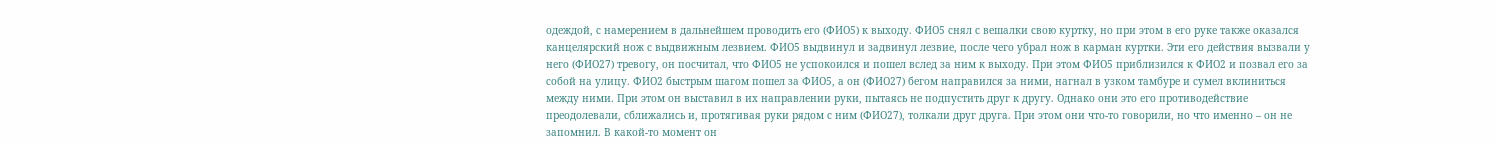одеждой, с намерением в дальнейшем проводить его (ФИО5) к выходу. ФИО5 снял с вешалки свою куртку, но при этом в его руке также оказался канцелярский нож с выдвижным лезвием. ФИО5 выдвинул и задвинул лезвие, после чего убрал нож в карман куртки. Эти его действия вызвали у него (ФИО27) тревогу, он посчитал, что ФИО5 не успокоился и пошел вслед за ним к выходу. При этом ФИО5 приблизился к ФИО2 и позвал его за собой на улицу. ФИО2 быстрым шагом пошел за ФИО5, а он (ФИО27) бегом направился за ними, нагнал в узком тамбуре и сумел вклиниться между ними. При этом он выставил в их направлении руки, пытаясь не подпустить друг к другу. Однако они это его противодействие преодолевали, сближались и, протягивая руки рядом с ним (ФИО27), толкали друг друга. При этом они что-то говорили, но что именно – он не запомнил. В какой-то момент он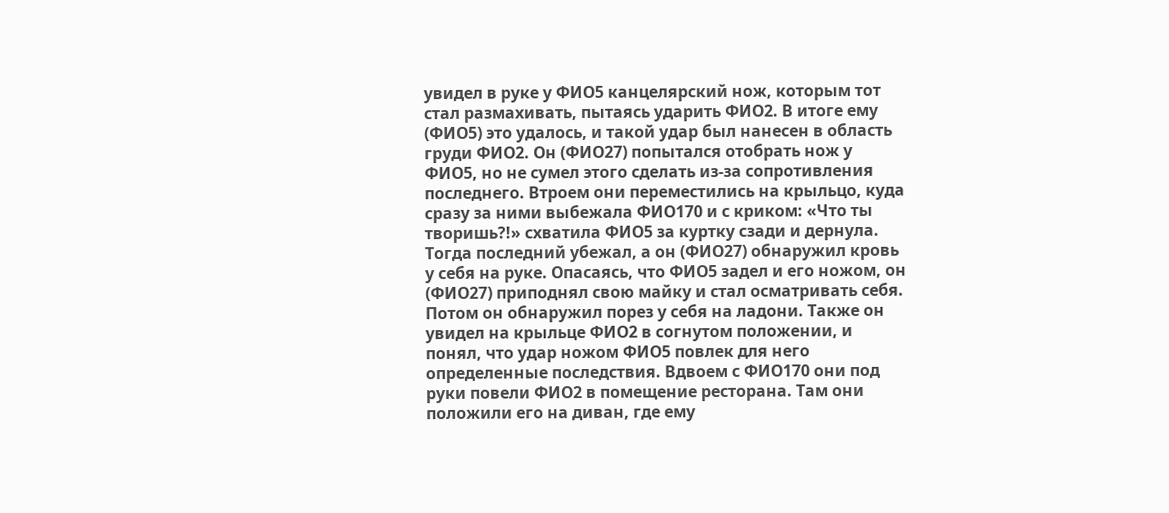увидел в руке у ФИО5 канцелярский нож, которым тот стал размахивать, пытаясь ударить ФИО2. В итоге ему (ФИО5) это удалось, и такой удар был нанесен в область груди ФИО2. Он (ФИО27) попытался отобрать нож у ФИО5, но не сумел этого сделать из-за сопротивления последнего. Втроем они переместились на крыльцо, куда сразу за ними выбежала ФИО170 и с криком: «Что ты творишь?!» схватила ФИО5 за куртку сзади и дернула. Тогда последний убежал, а он (ФИО27) обнаружил кровь у себя на руке. Опасаясь, что ФИО5 задел и его ножом, он (ФИО27) приподнял свою майку и стал осматривать себя. Потом он обнаружил порез у себя на ладони. Также он увидел на крыльце ФИО2 в согнутом положении, и понял, что удар ножом ФИО5 повлек для него определенные последствия. Вдвоем с ФИО170 они под руки повели ФИО2 в помещение ресторана. Там они положили его на диван, где ему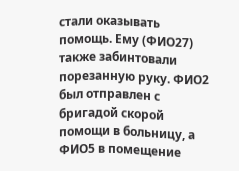стали оказывать помощь. Ему (ФИО27) также забинтовали порезанную руку. ФИО2 был отправлен с бригадой скорой помощи в больницу, а ФИО5 в помещение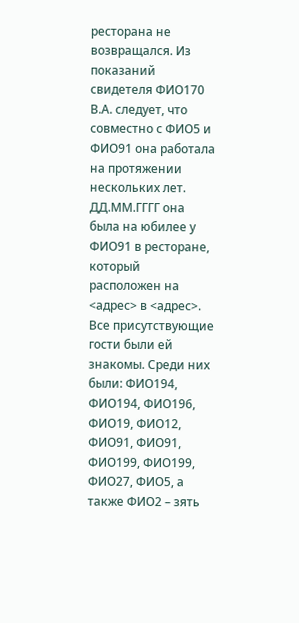ресторана не возвращался. Из показаний свидетеля ФИО170 В.А. следует, что совместно с ФИО5 и ФИО91 она работала на протяжении нескольких лет. ДД.ММ.ГГГГ она была на юбилее у ФИО91 в ресторане, который расположен на <адрес> в <адрес>. Все присутствующие гости были ей знакомы. Среди них были: ФИО194, ФИО194, ФИО196, ФИО19, ФИО12, ФИО91, ФИО91, ФИО199, ФИО199, ФИО27, ФИО5, а также ФИО2 – зять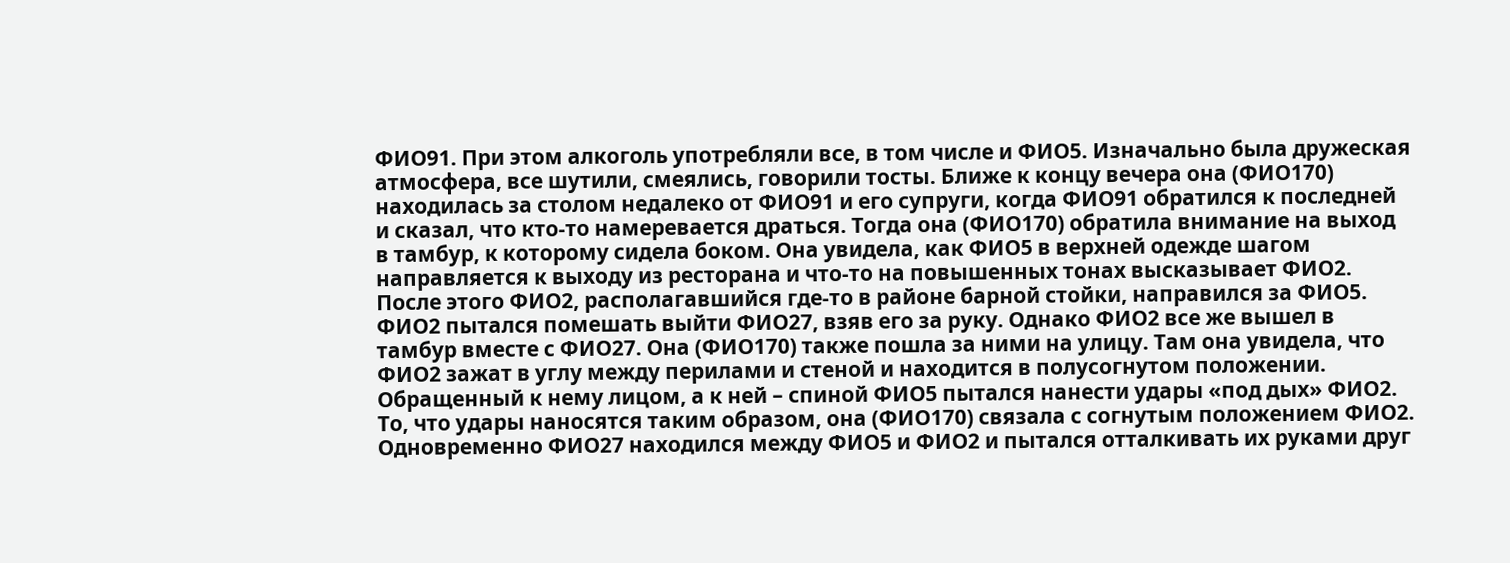ФИО91. При этом алкоголь употребляли все, в том числе и ФИО5. Изначально была дружеская атмосфера, все шутили, смеялись, говорили тосты. Ближе к концу вечера она (ФИО170) находилась за столом недалеко от ФИО91 и его супруги, когда ФИО91 обратился к последней и сказал, что кто-то намеревается драться. Тогда она (ФИО170) обратила внимание на выход в тамбур, к которому сидела боком. Она увидела, как ФИО5 в верхней одежде шагом направляется к выходу из ресторана и что-то на повышенных тонах высказывает ФИО2. После этого ФИО2, располагавшийся где-то в районе барной стойки, направился за ФИО5. ФИО2 пытался помешать выйти ФИО27, взяв его за руку. Однако ФИО2 все же вышел в тамбур вместе с ФИО27. Она (ФИО170) также пошла за ними на улицу. Там она увидела, что ФИО2 зажат в углу между перилами и стеной и находится в полусогнутом положении. Обращенный к нему лицом, а к ней – спиной ФИО5 пытался нанести удары «под дых» ФИО2. То, что удары наносятся таким образом, она (ФИО170) связала с согнутым положением ФИО2. Одновременно ФИО27 находился между ФИО5 и ФИО2 и пытался отталкивать их руками друг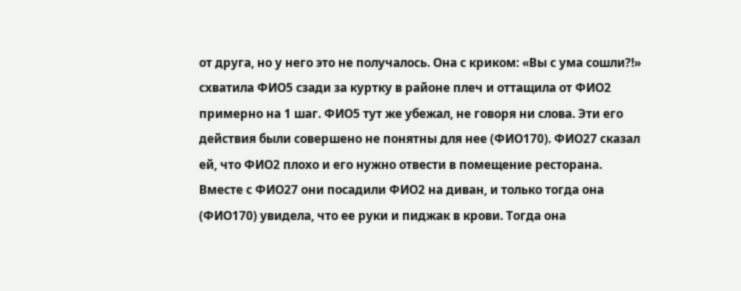от друга, но у него это не получалось. Она с криком: «Вы с ума сошли?!» схватила ФИО5 сзади за куртку в районе плеч и оттащила от ФИО2 примерно на 1 шаг. ФИО5 тут же убежал, не говоря ни слова. Эти его действия были совершено не понятны для нее (ФИО170). ФИО27 сказал ей, что ФИО2 плохо и его нужно отвести в помещение ресторана. Вместе с ФИО27 они посадили ФИО2 на диван, и только тогда она (ФИО170) увидела, что ее руки и пиджак в крови. Тогда она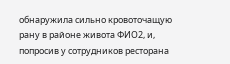обнаружила сильно кровоточащую рану в районе живота ФИО2, и, попросив у сотрудников ресторана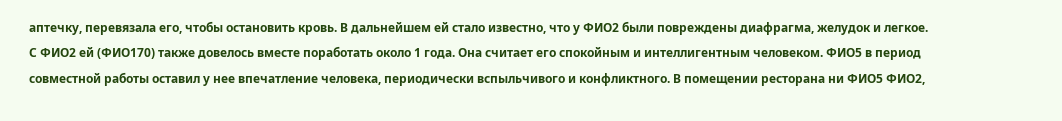аптечку, перевязала его, чтобы остановить кровь. В дальнейшем ей стало известно, что у ФИО2 были повреждены диафрагма, желудок и легкое. С ФИО2 ей (ФИО170) также довелось вместе поработать около 1 года. Она считает его спокойным и интеллигентным человеком. ФИО5 в период совместной работы оставил у нее впечатление человека, периодически вспыльчивого и конфликтного. В помещении ресторана ни ФИО5 ФИО2,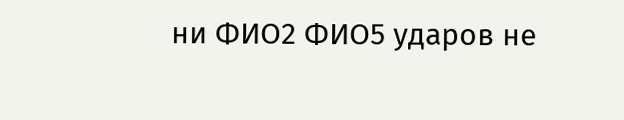ни ФИО2 ФИО5 ударов не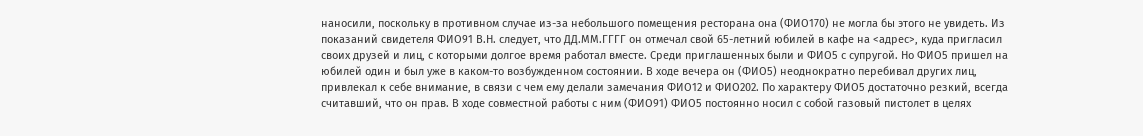наносили, поскольку в противном случае из-за небольшого помещения ресторана она (ФИО170) не могла бы этого не увидеть. Из показаний свидетеля ФИО91 В.Н. следует, что ДД.ММ.ГГГГ он отмечал свой 65-летний юбилей в кафе на <адрес>, куда пригласил своих друзей и лиц, с которыми долгое время работал вместе. Среди приглашенных были и ФИО5 с супругой. Но ФИО5 пришел на юбилей один и был уже в каком-то возбужденном состоянии. В ходе вечера он (ФИО5) неоднократно перебивал других лиц, привлекал к себе внимание, в связи с чем ему делали замечания ФИО12 и ФИО202. По характеру ФИО5 достаточно резкий, всегда считавший, что он прав. В ходе совместной работы с ним (ФИО91) ФИО5 постоянно носил с собой газовый пистолет в целях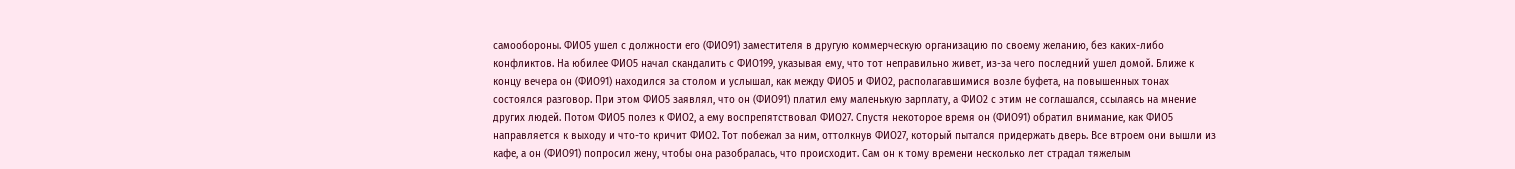самообороны. ФИО5 ушел с должности его (ФИО91) заместителя в другую коммерческую организацию по своему желанию, без каких-либо конфликтов. На юбилее ФИО5 начал скандалить с ФИО199, указывая ему, что тот неправильно живет, из-за чего последний ушел домой. Ближе к концу вечера он (ФИО91) находился за столом и услышал, как между ФИО5 и ФИО2, располагавшимися возле буфета, на повышенных тонах состоялся разговор. При этом ФИО5 заявлял, что он (ФИО91) платил ему маленькую зарплату, а ФИО2 с этим не соглашался, ссылаясь на мнение других людей. Потом ФИО5 полез к ФИО2, а ему воспрепятствовал ФИО27. Спустя некоторое время он (ФИО91) обратил внимание, как ФИО5 направляется к выходу и что-то кричит ФИО2. Тот побежал за ним, оттолкнув ФИО27, который пытался придержать дверь. Все втроем они вышли из кафе, а он (ФИО91) попросил жену, чтобы она разобралась, что происходит. Сам он к тому времени несколько лет страдал тяжелым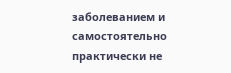заболеванием и самостоятельно практически не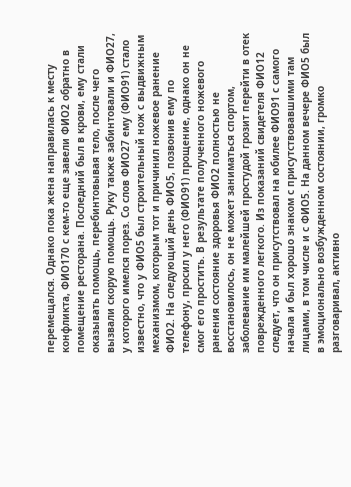перемещался. Однако пока жена направилась к месту конфликта, ФИО170 с кем-то еще завели ФИО2 обратно в помещение ресторана. Последний был в крови, ему стали оказывать помощь, перебинтовывая тело, после чего вызвали скорую помощь. Руку также забинтовали и ФИО27, у которого имелся порез. Со слов ФИО27 ему (ФИО91) стало известно, что у ФИО5 был строительный нож с выдвижным механизмом, которым тот и причинил ножевое ранение ФИО2. На следующий день ФИО5, позвонив ему по телефону, просил у него (ФИО91) прощение, однако он не смог его простить. В результате полученного ножевого ранения состояние здоровья ФИО2 полностью не восстановилось, он не может заниматься спортом, заболевание им малейшей простудой грозит перейти в отек поврежденного легкого. Из показаний свидетеля ФИО12 следует, что он присутствовал на юбилее ФИО91 с самого начала и был хорошо знаком с присутствовавшими там лицами, в том числе и с ФИО5. На данном вечере ФИО5 был в эмоционально возбужденном состоянии, громко разговаривал, активно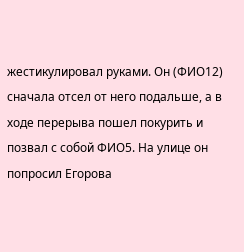жестикулировал руками. Он (ФИО12) сначала отсел от него подальше, а в ходе перерыва пошел покурить и позвал с собой ФИО5. На улице он попросил Егорова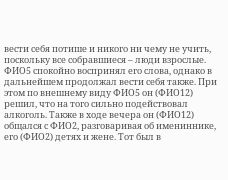вести себя потише и никого ни чему не учить, поскольку все собравшиеся – люди взрослые. ФИО5 спокойно воспринял его слова, однако в дальнейшем продолжал вести себя также. При этом по внешнему виду ФИО5 он (ФИО12) решил, что на того сильно подействовал алкоголь. Также в ходе вечера он (ФИО12) общался с ФИО2, разговаривая об имениннике, его (ФИО2) детях и жене. Тот был в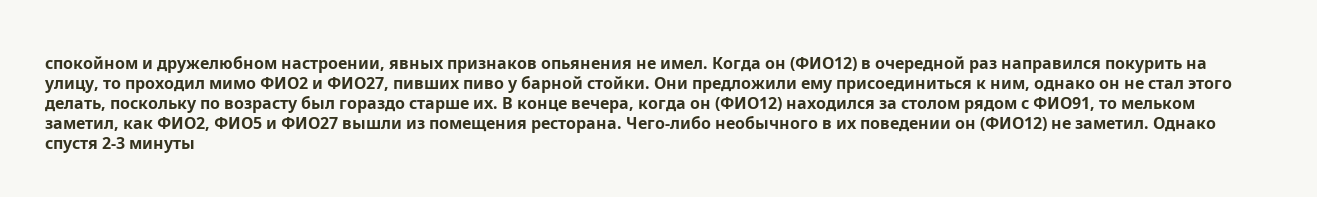спокойном и дружелюбном настроении, явных признаков опьянения не имел. Когда он (ФИО12) в очередной раз направился покурить на улицу, то проходил мимо ФИО2 и ФИО27, пивших пиво у барной стойки. Они предложили ему присоединиться к ним, однако он не стал этого делать, поскольку по возрасту был гораздо старше их. В конце вечера, когда он (ФИО12) находился за столом рядом с ФИО91, то мельком заметил, как ФИО2, ФИО5 и ФИО27 вышли из помещения ресторана. Чего-либо необычного в их поведении он (ФИО12) не заметил. Однако спустя 2-3 минуты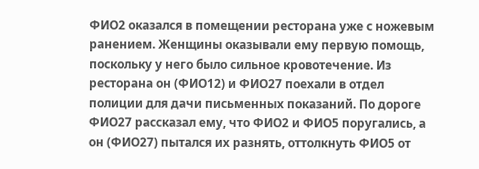ФИО2 оказался в помещении ресторана уже с ножевым ранением. Женщины оказывали ему первую помощь, поскольку у него было сильное кровотечение. Из ресторана он (ФИО12) и ФИО27 поехали в отдел полиции для дачи письменных показаний. По дороге ФИО27 рассказал ему, что ФИО2 и ФИО5 поругались, а он (ФИО27) пытался их разнять, оттолкнуть ФИО5 от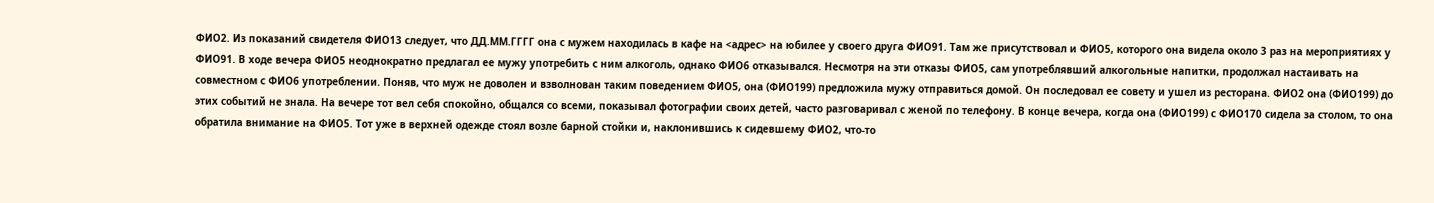ФИО2. Из показаний свидетеля ФИО13 следует, что ДД.ММ.ГГГГ она с мужем находилась в кафе на <адрес> на юбилее у своего друга ФИО91. Там же присутствовал и ФИО5, которого она видела около 3 раз на мероприятиях у ФИО91. В ходе вечера ФИО5 неоднократно предлагал ее мужу употребить с ним алкоголь, однако ФИО6 отказывался. Несмотря на эти отказы ФИО5, сам употреблявший алкогольные напитки, продолжал настаивать на совместном с ФИО6 употреблении. Поняв, что муж не доволен и взволнован таким поведением ФИО5, она (ФИО199) предложила мужу отправиться домой. Он последовал ее совету и ушел из ресторана. ФИО2 она (ФИО199) до этих событий не знала. На вечере тот вел себя спокойно, общался со всеми, показывал фотографии своих детей, часто разговаривал с женой по телефону. В конце вечера, когда она (ФИО199) с ФИО170 сидела за столом, то она обратила внимание на ФИО5. Тот уже в верхней одежде стоял возле барной стойки и, наклонившись к сидевшему ФИО2, что-то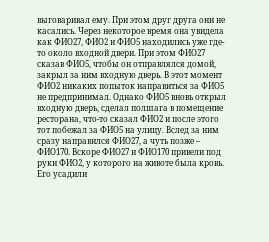выговаривал ему. При этом друг друга они не касались. Через некоторое время она увидела как ФИО27, ФИО2 и ФИО5 находились уже где-то около входной двери. При этом ФИО27 сказав ФИО5, чтобы он отправлялся домой, закрыл за ним входную дверь. В этот момент ФИО2 никаких попыток направиться за ФИО5 не предпринимал. Однако ФИО5 вновь открыл входную дверь, сделал полшага в помещение ресторана, что-то сказал ФИО2 и после этого тот побежал за ФИО5 на улицу. Вслед за ним сразу направился ФИО27, а чуть позже – ФИО170. Вскоре ФИО27 и ФИО170 привели под руки ФИО2, у которого на животе была кровь. Его усадили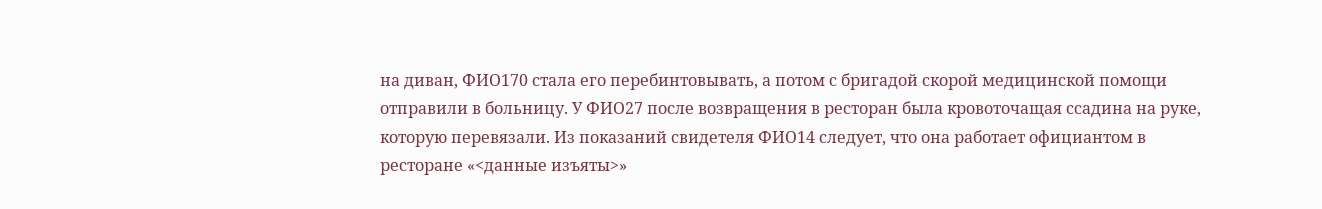на диван, ФИО170 стала его перебинтовывать, а потом с бригадой скорой медицинской помощи отправили в больницу. У ФИО27 после возвращения в ресторан была кровоточащая ссадина на руке, которую перевязали. Из показаний свидетеля ФИО14 следует, что она работает официантом в ресторане «<данные изъяты>»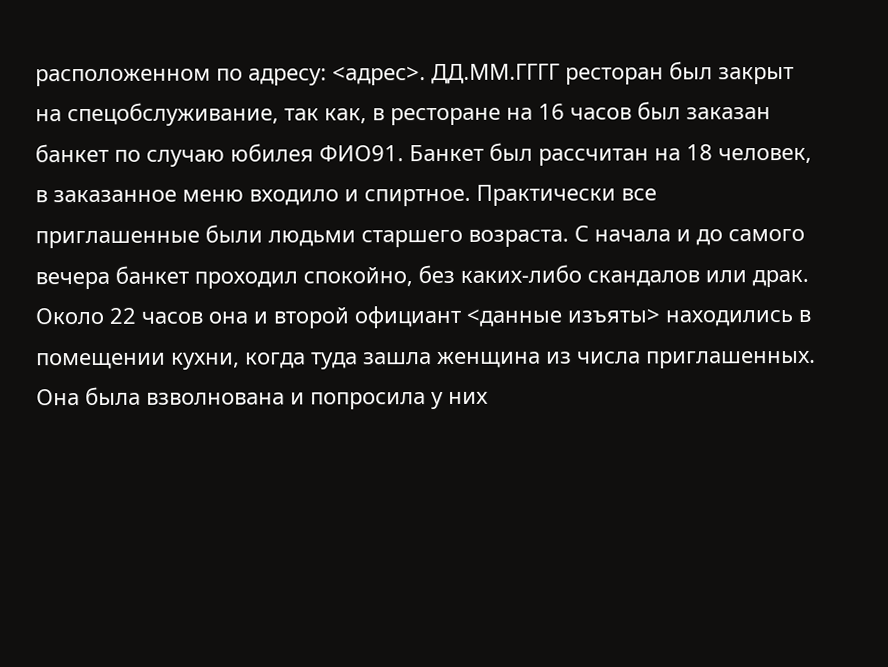расположенном по адресу: <адрес>. ДД.ММ.ГГГГ ресторан был закрыт на спецобслуживание, так как, в ресторане на 16 часов был заказан банкет по случаю юбилея ФИО91. Банкет был рассчитан на 18 человек, в заказанное меню входило и спиртное. Практически все приглашенные были людьми старшего возраста. С начала и до самого вечера банкет проходил спокойно, без каких-либо скандалов или драк. Около 22 часов она и второй официант <данные изъяты> находились в помещении кухни, когда туда зашла женщина из числа приглашенных. Она была взволнована и попросила у них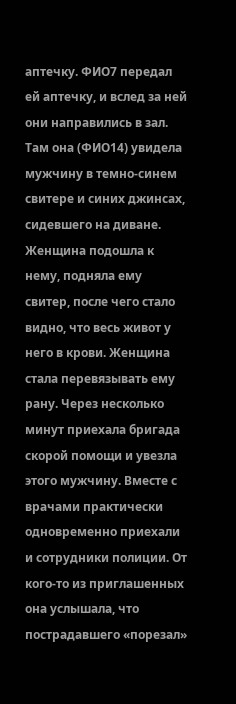аптечку. ФИО7 передал ей аптечку, и вслед за ней они направились в зал. Там она (ФИО14) увидела мужчину в темно-синем свитере и синих джинсах, сидевшего на диване. Женщина подошла к нему, подняла ему свитер, после чего стало видно, что весь живот у него в крови. Женщина стала перевязывать ему рану. Через несколько минут приехала бригада скорой помощи и увезла этого мужчину. Вместе с врачами практически одновременно приехали и сотрудники полиции. От кого-то из приглашенных она услышала, что пострадавшего «порезал»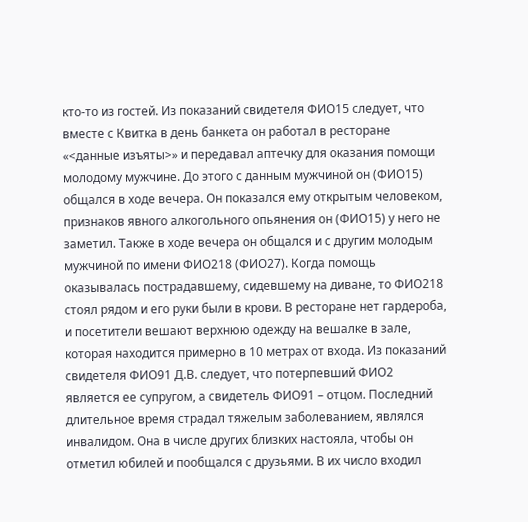кто-то из гостей. Из показаний свидетеля ФИО15 следует, что вместе с Квитка в день банкета он работал в ресторане «<данные изъяты>» и передавал аптечку для оказания помощи молодому мужчине. До этого с данным мужчиной он (ФИО15) общался в ходе вечера. Он показался ему открытым человеком, признаков явного алкогольного опьянения он (ФИО15) у него не заметил. Также в ходе вечера он общался и с другим молодым мужчиной по имени ФИО218 (ФИО27). Когда помощь оказывалась пострадавшему, сидевшему на диване, то ФИО218 стоял рядом и его руки были в крови. В ресторане нет гардероба, и посетители вешают верхнюю одежду на вешалке в зале, которая находится примерно в 10 метрах от входа. Из показаний свидетеля ФИО91 Д.В. следует, что потерпевший ФИО2 является ее супругом, а свидетель ФИО91 – отцом. Последний длительное время страдал тяжелым заболеванием, являлся инвалидом. Она в числе других близких настояла, чтобы он отметил юбилей и пообщался с друзьями. В их число входил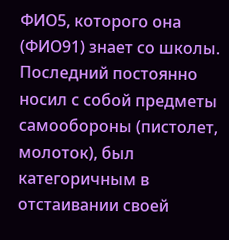ФИО5, которого она (ФИО91) знает со школы. Последний постоянно носил с собой предметы самообороны (пистолет, молоток), был категоричным в отстаивании своей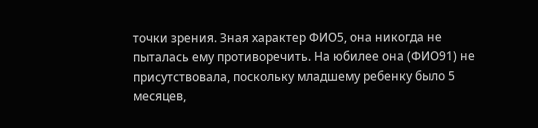точки зрения. Зная характер ФИО5, она никогда не пыталась ему противоречить. На юбилее она (ФИО91) не присутствовала, поскольку младшему ребенку было 5 месяцев,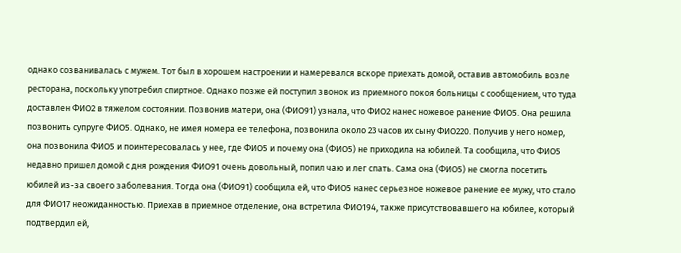однако созванивалась с мужем. Тот был в хорошем настроении и намеревался вскоре приехать домой, оставив автомобиль возле ресторана, поскольку употребил спиртное. Однако позже ей поступил звонок из приемного покоя больницы с сообщением, что туда доставлен ФИО2 в тяжелом состоянии. Позвонив матери, она (ФИО91) узнала, что ФИО2 нанес ножевое ранение ФИО5. Она решила позвонить супруге ФИО5. Однако, не имея номера ее телефона, позвонила около 23 часов их сыну ФИО220. Получив у него номер, она позвонила ФИО5 и поинтересовалась у нее, где ФИО5 и почему она (ФИО5) не приходила на юбилей. Та сообщила, что ФИО5 недавно пришел домой с дня рождения ФИО91 очень довольный, попил чаю и лег спать. Сама она (ФИО5) не смогла посетить юбилей из-за своего заболевания. Тогда она (ФИО91) сообщила ей, что ФИО5 нанес серьезное ножевое ранение ее мужу, что стало для ФИО17 неожиданностью. Приехав в приемное отделение, она встретила ФИО194, также присутствовавшего на юбилее, который подтвердил ей,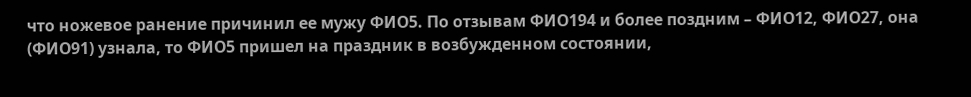что ножевое ранение причинил ее мужу ФИО5. По отзывам ФИО194 и более поздним – ФИО12, ФИО27, она (ФИО91) узнала, то ФИО5 пришел на праздник в возбужденном состоянии,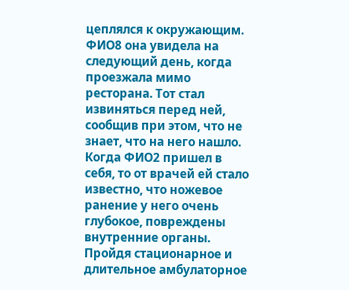цеплялся к окружающим. ФИО8 она увидела на следующий день, когда проезжала мимо ресторана. Тот стал извиняться перед ней, сообщив при этом, что не знает, что на него нашло. Когда ФИО2 пришел в себя, то от врачей ей стало известно, что ножевое ранение у него очень глубокое, повреждены внутренние органы. Пройдя стационарное и длительное амбулаторное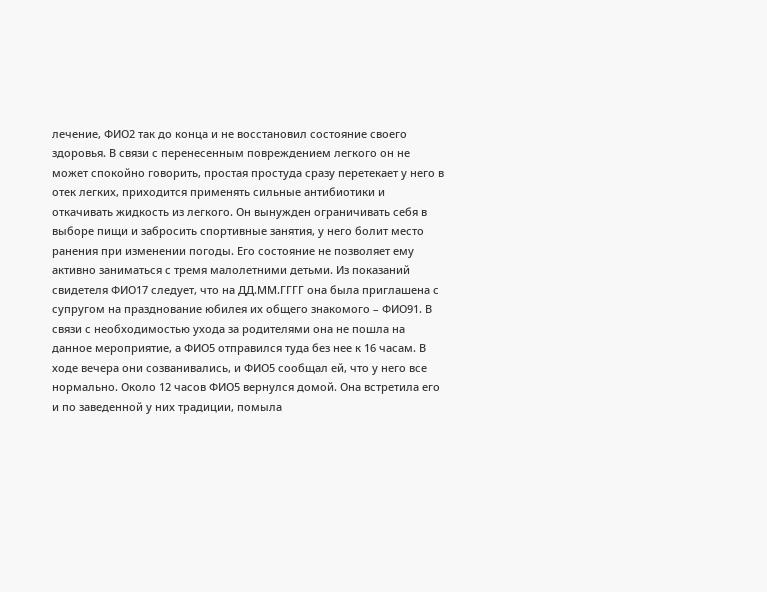лечение, ФИО2 так до конца и не восстановил состояние своего здоровья. В связи с перенесенным повреждением легкого он не может спокойно говорить, простая простуда сразу перетекает у него в отек легких, приходится применять сильные антибиотики и откачивать жидкость из легкого. Он вынужден ограничивать себя в выборе пищи и забросить спортивные занятия, у него болит место ранения при изменении погоды. Его состояние не позволяет ему активно заниматься с тремя малолетними детьми. Из показаний свидетеля ФИО17 следует, что на ДД.ММ.ГГГГ она была приглашена с супругом на празднование юбилея их общего знакомого – ФИО91. В связи с необходимостью ухода за родителями она не пошла на данное мероприятие, а ФИО5 отправился туда без нее к 16 часам. В ходе вечера они созванивались, и ФИО5 сообщал ей, что у него все нормально. Около 12 часов ФИО5 вернулся домой. Она встретила его и по заведенной у них традиции, помыла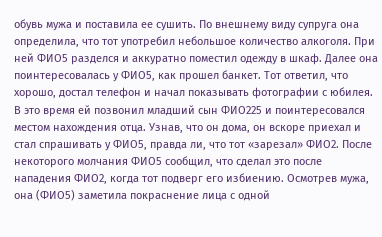обувь мужа и поставила ее сушить. По внешнему виду супруга она определила, что тот употребил небольшое количество алкоголя. При ней ФИО5 разделся и аккуратно поместил одежду в шкаф. Далее она поинтересовалась у ФИО5, как прошел банкет. Тот ответил, что хорошо, достал телефон и начал показывать фотографии с юбилея. В это время ей позвонил младший сын ФИО225 и поинтересовался местом нахождения отца. Узнав, что он дома, он вскоре приехал и стал спрашивать у ФИО5, правда ли, что тот «зарезал» ФИО2. После некоторого молчания ФИО5 сообщил, что сделал это после нападения ФИО2, когда тот подверг его избиению. Осмотрев мужа, она (ФИО5) заметила покраснение лица с одной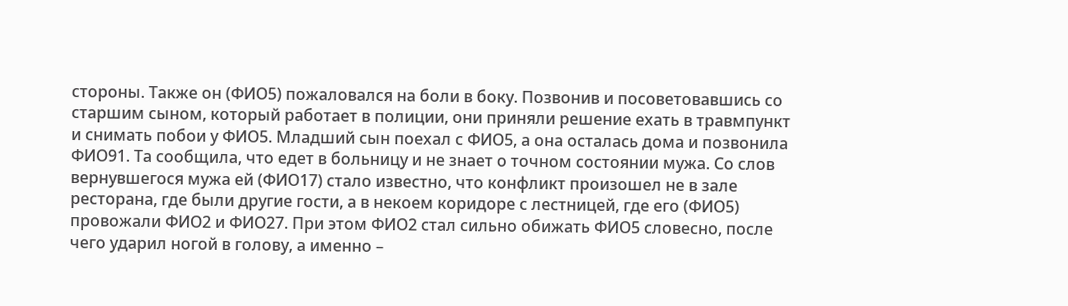стороны. Также он (ФИО5) пожаловался на боли в боку. Позвонив и посоветовавшись со старшим сыном, который работает в полиции, они приняли решение ехать в травмпункт и снимать побои у ФИО5. Младший сын поехал с ФИО5, а она осталась дома и позвонила ФИО91. Та сообщила, что едет в больницу и не знает о точном состоянии мужа. Со слов вернувшегося мужа ей (ФИО17) стало известно, что конфликт произошел не в зале ресторана, где были другие гости, а в некоем коридоре с лестницей, где его (ФИО5) провожали ФИО2 и ФИО27. При этом ФИО2 стал сильно обижать ФИО5 словесно, после чего ударил ногой в голову, а именно –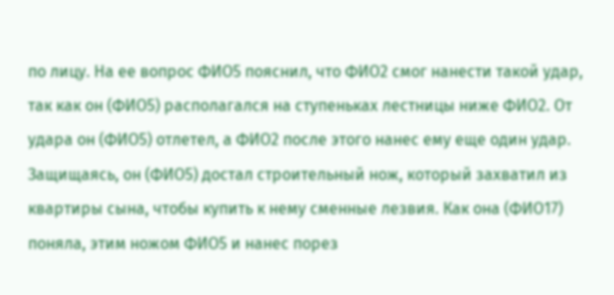по лицу. На ее вопрос ФИО5 пояснил, что ФИО2 смог нанести такой удар, так как он (ФИО5) располагался на ступеньках лестницы ниже ФИО2. От удара он (ФИО5) отлетел, а ФИО2 после этого нанес ему еще один удар. Защищаясь, он (ФИО5) достал строительный нож, который захватил из квартиры сына, чтобы купить к нему сменные лезвия. Как она (ФИО17) поняла, этим ножом ФИО5 и нанес порез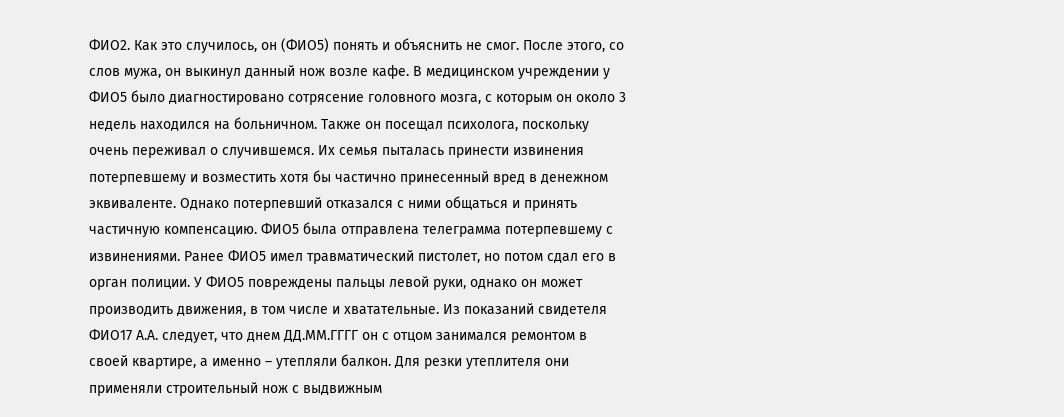ФИО2. Как это случилось, он (ФИО5) понять и объяснить не смог. После этого, со слов мужа, он выкинул данный нож возле кафе. В медицинском учреждении у ФИО5 было диагностировано сотрясение головного мозга, с которым он около 3 недель находился на больничном. Также он посещал психолога, поскольку очень переживал о случившемся. Их семья пыталась принести извинения потерпевшему и возместить хотя бы частично принесенный вред в денежном эквиваленте. Однако потерпевший отказался с ними общаться и принять частичную компенсацию. ФИО5 была отправлена телеграмма потерпевшему с извинениями. Ранее ФИО5 имел травматический пистолет, но потом сдал его в орган полиции. У ФИО5 повреждены пальцы левой руки, однако он может производить движения, в том числе и хватательные. Из показаний свидетеля ФИО17 А.А. следует, что днем ДД.ММ.ГГГГ он с отцом занимался ремонтом в своей квартире, а именно – утепляли балкон. Для резки утеплителя они применяли строительный нож с выдвижным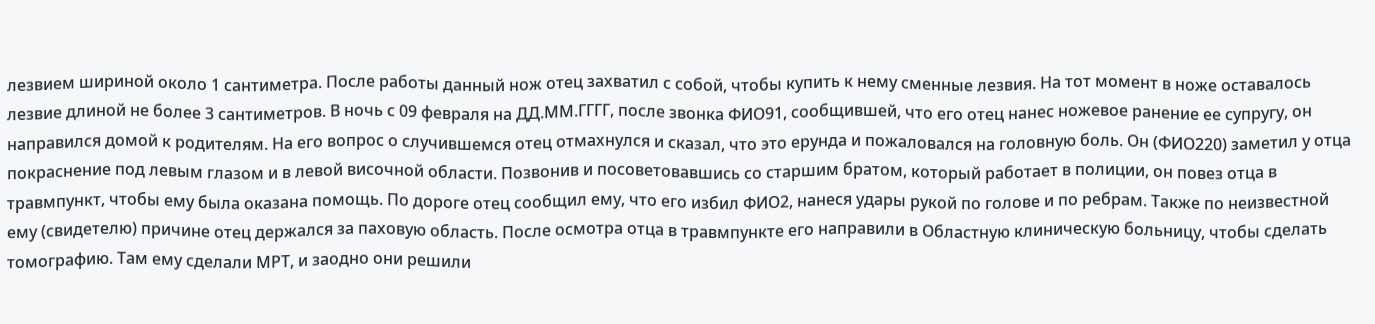лезвием шириной около 1 сантиметра. После работы данный нож отец захватил с собой, чтобы купить к нему сменные лезвия. На тот момент в ноже оставалось лезвие длиной не более 3 сантиметров. В ночь с 09 февраля на ДД.ММ.ГГГГ, после звонка ФИО91, сообщившей, что его отец нанес ножевое ранение ее супругу, он направился домой к родителям. На его вопрос о случившемся отец отмахнулся и сказал, что это ерунда и пожаловался на головную боль. Он (ФИО220) заметил у отца покраснение под левым глазом и в левой височной области. Позвонив и посоветовавшись со старшим братом, который работает в полиции, он повез отца в травмпункт, чтобы ему была оказана помощь. По дороге отец сообщил ему, что его избил ФИО2, нанеся удары рукой по голове и по ребрам. Также по неизвестной ему (свидетелю) причине отец держался за паховую область. После осмотра отца в травмпункте его направили в Областную клиническую больницу, чтобы сделать томографию. Там ему сделали МРТ, и заодно они решили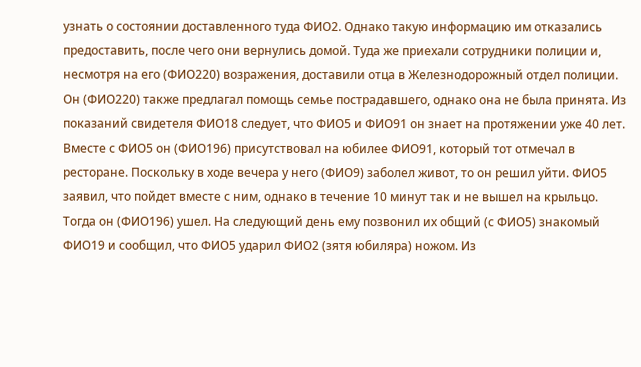узнать о состоянии доставленного туда ФИО2. Однако такую информацию им отказались предоставить, после чего они вернулись домой. Туда же приехали сотрудники полиции и, несмотря на его (ФИО220) возражения, доставили отца в Железнодорожный отдел полиции. Он (ФИО220) также предлагал помощь семье пострадавшего, однако она не была принята. Из показаний свидетеля ФИО18 следует, что ФИО5 и ФИО91 он знает на протяжении уже 40 лет. Вместе с ФИО5 он (ФИО196) присутствовал на юбилее ФИО91, который тот отмечал в ресторане. Поскольку в ходе вечера у него (ФИО9) заболел живот, то он решил уйти. ФИО5 заявил, что пойдет вместе с ним, однако в течение 10 минут так и не вышел на крыльцо. Тогда он (ФИО196) ушел. На следующий день ему позвонил их общий (с ФИО5) знакомый ФИО19 и сообщил, что ФИО5 ударил ФИО2 (зятя юбиляра) ножом. Из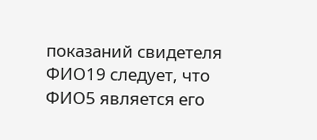показаний свидетеля ФИО19 следует, что ФИО5 является его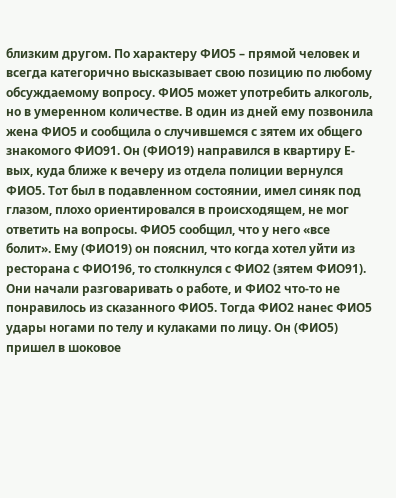близким другом. По характеру ФИО5 – прямой человек и всегда категорично высказывает свою позицию по любому обсуждаемому вопросу. ФИО5 может употребить алкоголь, но в умеренном количестве. В один из дней ему позвонила жена ФИО5 и сообщила о случившемся с зятем их общего знакомого ФИО91. Он (ФИО19) направился в квартиру Е-вых, куда ближе к вечеру из отдела полиции вернулся ФИО5. Тот был в подавленном состоянии, имел синяк под глазом, плохо ориентировался в происходящем, не мог ответить на вопросы. ФИО5 сообщил, что у него «все болит». Ему (ФИО19) он пояснил, что когда хотел уйти из ресторана с ФИО196, то столкнулся с ФИО2 (зятем ФИО91). Они начали разговаривать о работе, и ФИО2 что-то не понравилось из сказанного ФИО5. Тогда ФИО2 нанес ФИО5 удары ногами по телу и кулаками по лицу. Он (ФИО5) пришел в шоковое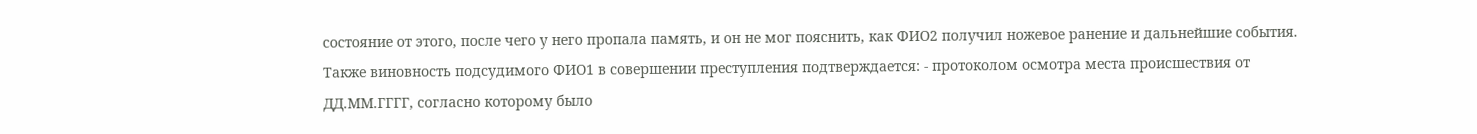состояние от этого, после чего у него пропала память, и он не мог пояснить, как ФИО2 получил ножевое ранение и дальнейшие события. Также виновность подсудимого ФИО1 в совершении преступления подтверждается: - протоколом осмотра места происшествия от ДД.ММ.ГГГГ, согласно которому было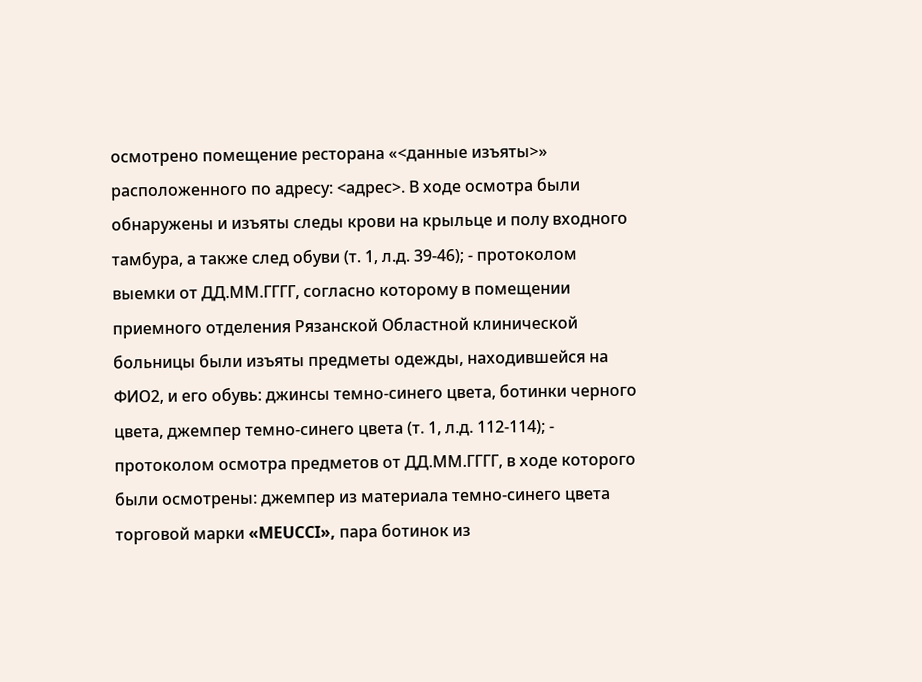осмотрено помещение ресторана «<данные изъяты>» расположенного по адресу: <адрес>. В ходе осмотра были обнаружены и изъяты следы крови на крыльце и полу входного тамбура, а также след обуви (т. 1, л.д. 39-46); - протоколом выемки от ДД.ММ.ГГГГ, согласно которому в помещении приемного отделения Рязанской Областной клинической больницы были изъяты предметы одежды, находившейся на ФИО2, и его обувь: джинсы темно-синего цвета, ботинки черного цвета, джемпер темно-синего цвета (т. 1, л.д. 112-114); - протоколом осмотра предметов от ДД.ММ.ГГГГ, в ходе которого были осмотрены: джемпер из материала темно-синего цвета торговой марки «MEUCCI», пара ботинок из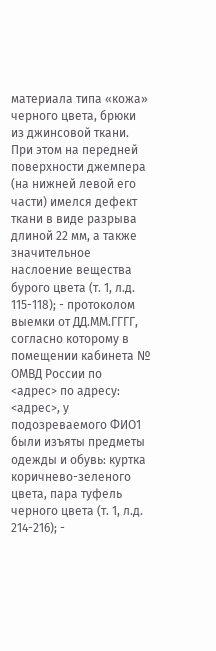материала типа «кожа» черного цвета, брюки из джинсовой ткани. При этом на передней поверхности джемпера (на нижней левой его части) имелся дефект ткани в виде разрыва длиной 22 мм, а также значительное наслоение вещества бурого цвета (т. 1, л.д. 115-118); - протоколом выемки от ДД.ММ.ГГГГ, согласно которому в помещении кабинета № ОМВД России по <адрес> по адресу: <адрес>, у подозреваемого ФИО1 были изъяты предметы одежды и обувь: куртка коричнево-зеленого цвета, пара туфель черного цвета (т. 1, л.д. 214-216); -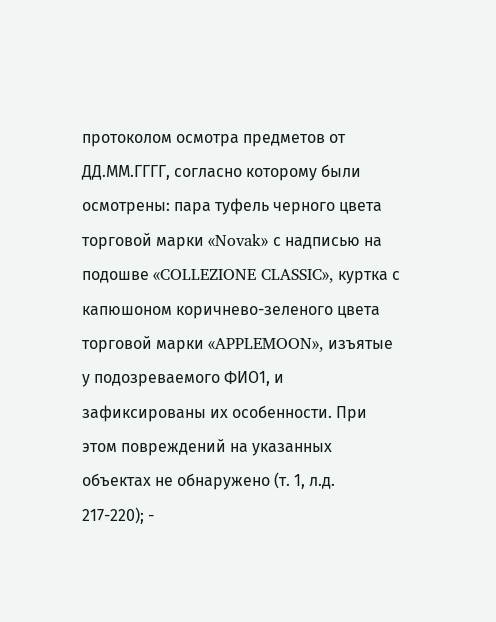протоколом осмотра предметов от ДД.ММ.ГГГГ, согласно которому были осмотрены: пара туфель черного цвета торговой марки «Novak» с надписью на подошве «COLLEZIONE CLASSIC», куртка с капюшоном коричнево-зеленого цвета торговой марки «APPLEMOON», изъятые у подозреваемого ФИО1, и зафиксированы их особенности. При этом повреждений на указанных объектах не обнаружено (т. 1, л.д. 217-220); -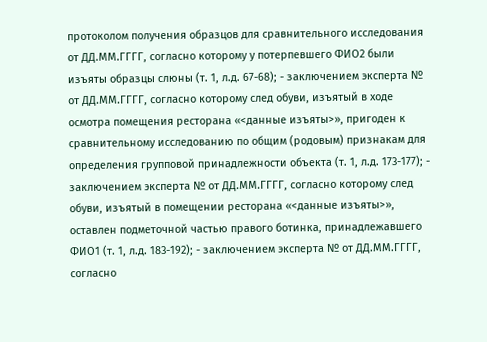протоколом получения образцов для сравнительного исследования от ДД.ММ.ГГГГ, согласно которому у потерпевшего ФИО2 были изъяты образцы слюны (т. 1, л.д. 67-68); - заключением эксперта № от ДД.ММ.ГГГГ, согласно которому след обуви, изъятый в ходе осмотра помещения ресторана «<данные изъяты>», пригоден к сравнительному исследованию по общим (родовым) признакам для определения групповой принадлежности объекта (т. 1, л.д. 173-177); - заключением эксперта № от ДД.ММ.ГГГГ, согласно которому след обуви, изъятый в помещении ресторана «<данные изъяты>», оставлен подметочной частью правого ботинка, принадлежавшего ФИО1 (т. 1, л.д. 183-192); - заключением эксперта № от ДД.ММ.ГГГГ, согласно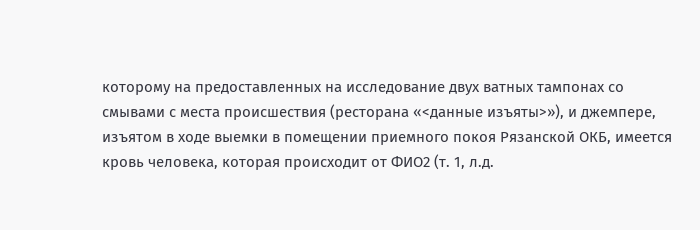которому на предоставленных на исследование двух ватных тампонах со смывами с места происшествия (ресторана «<данные изъяты>»), и джемпере, изъятом в ходе выемки в помещении приемного покоя Рязанской ОКБ, имеется кровь человека, которая происходит от ФИО2 (т. 1, л.д.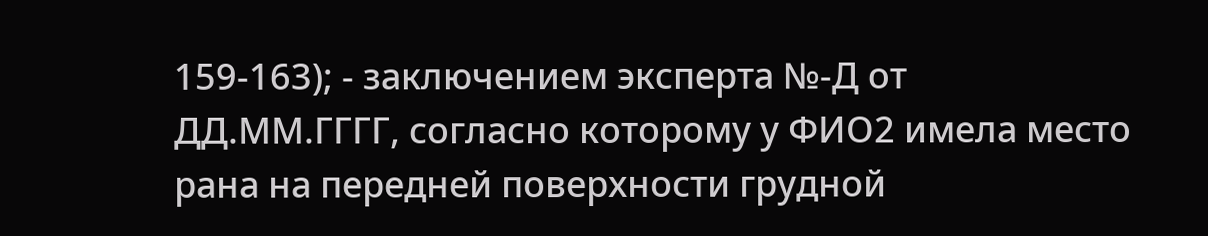159-163); - заключением эксперта №-Д от ДД.ММ.ГГГГ, согласно которому у ФИО2 имела место рана на передней поверхности грудной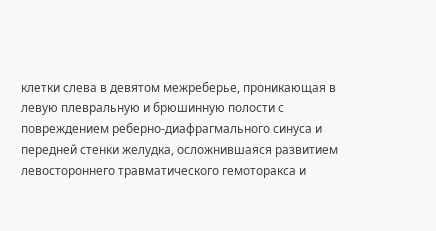клетки слева в девятом межреберье, проникающая в левую плевральную и брюшинную полости с повреждением реберно-диафрагмального синуса и передней стенки желудка, осложнившаяся развитием левостороннего травматического гемоторакса и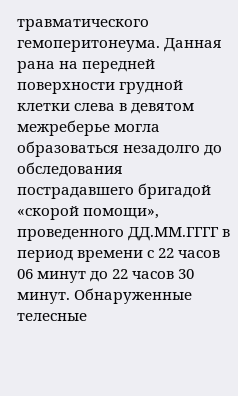травматического гемоперитонеума. Данная рана на передней поверхности грудной клетки слева в девятом межреберье могла образоваться незадолго до обследования пострадавшего бригадой «скорой помощи», проведенного ДД.ММ.ГГГГ в период времени с 22 часов 06 минут до 22 часов 30 минут. Обнаруженные телесные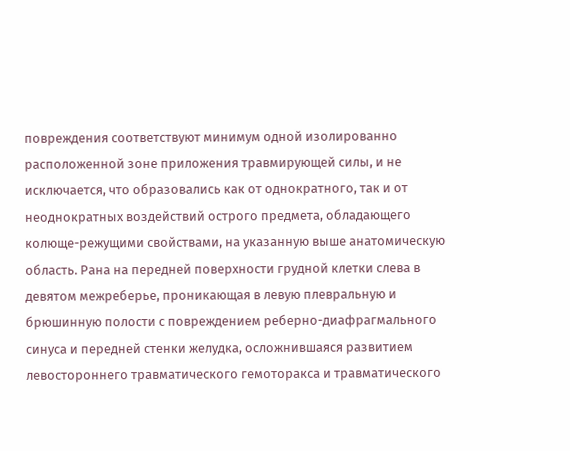повреждения соответствуют минимум одной изолированно расположенной зоне приложения травмирующей силы, и не исключается, что образовались как от однократного, так и от неоднократных воздействий острого предмета, обладающего колюще-режущими свойствами, на указанную выше анатомическую область. Рана на передней поверхности грудной клетки слева в девятом межреберье, проникающая в левую плевральную и брюшинную полости с повреждением реберно-диафрагмального синуса и передней стенки желудка, осложнившаяся развитием левостороннего травматического гемоторакса и травматического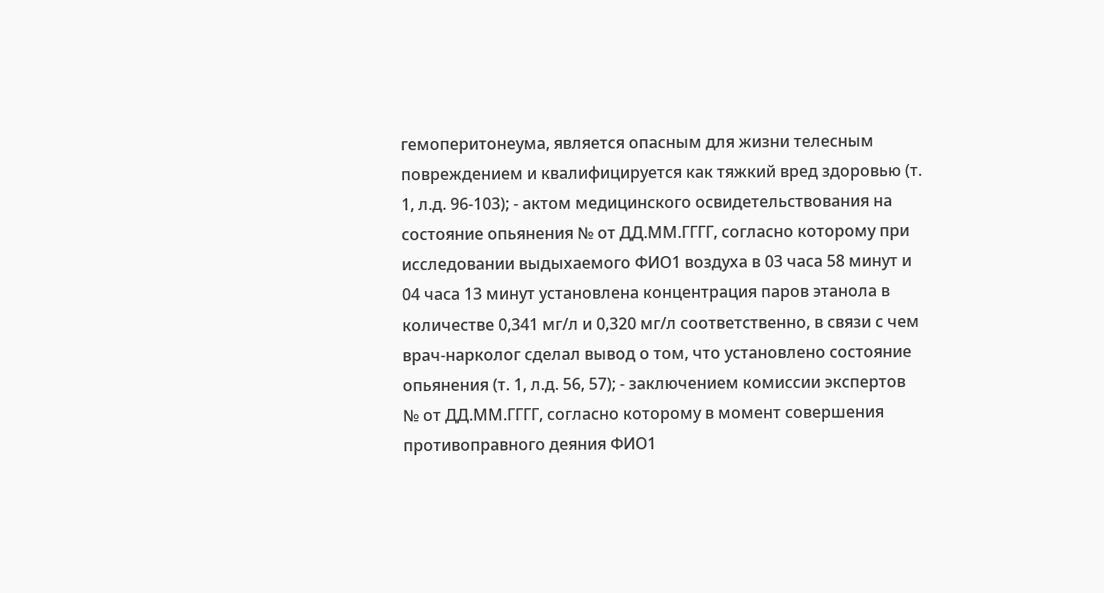гемоперитонеума, является опасным для жизни телесным повреждением и квалифицируется как тяжкий вред здоровью (т. 1, л.д. 96-103); - актом медицинского освидетельствования на состояние опьянения № от ДД.ММ.ГГГГ, согласно которому при исследовании выдыхаемого ФИО1 воздуха в 03 часа 58 минут и 04 часа 13 минут установлена концентрация паров этанола в количестве 0,341 мг/л и 0,320 мг/л соответственно, в связи с чем врач-нарколог сделал вывод о том, что установлено состояние опьянения (т. 1, л.д. 56, 57); - заключением комиссии экспертов № от ДД.ММ.ГГГГ, согласно которому в момент совершения противоправного деяния ФИО1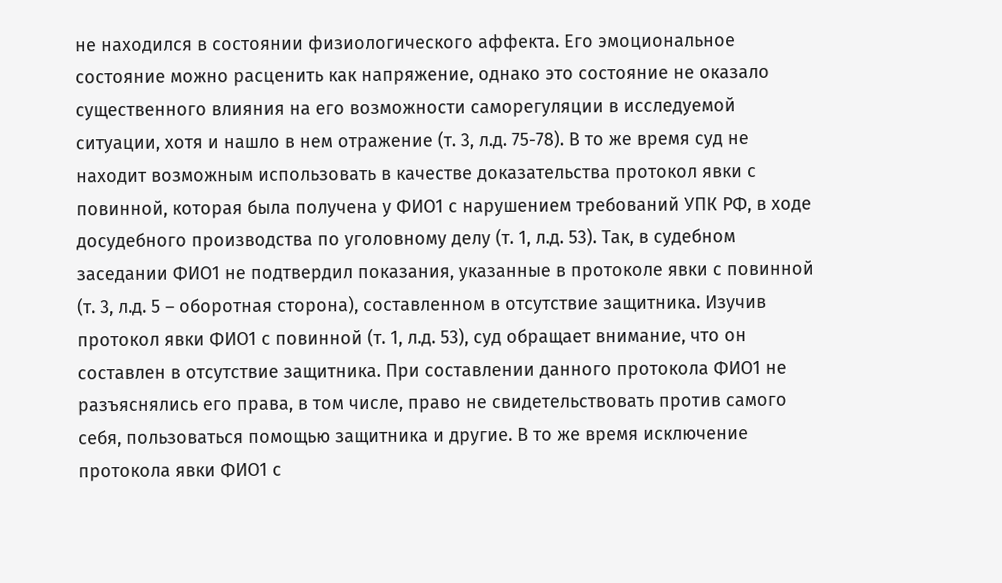не находился в состоянии физиологического аффекта. Его эмоциональное состояние можно расценить как напряжение, однако это состояние не оказало существенного влияния на его возможности саморегуляции в исследуемой ситуации, хотя и нашло в нем отражение (т. 3, л.д. 75-78). В то же время суд не находит возможным использовать в качестве доказательства протокол явки с повинной, которая была получена у ФИО1 с нарушением требований УПК РФ, в ходе досудебного производства по уголовному делу (т. 1, л.д. 53). Так, в судебном заседании ФИО1 не подтвердил показания, указанные в протоколе явки с повинной (т. 3, л.д. 5 – оборотная сторона), составленном в отсутствие защитника. Изучив протокол явки ФИО1 с повинной (т. 1, л.д. 53), суд обращает внимание, что он составлен в отсутствие защитника. При составлении данного протокола ФИО1 не разъяснялись его права, в том числе, право не свидетельствовать против самого себя, пользоваться помощью защитника и другие. В то же время исключение протокола явки ФИО1 с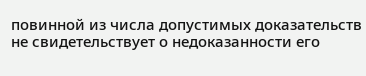повинной из числа допустимых доказательств не свидетельствует о недоказанности его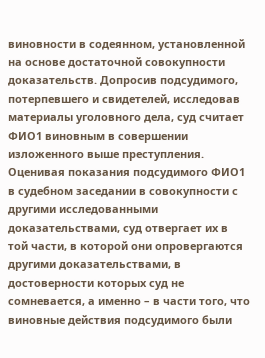виновности в содеянном, установленной на основе достаточной совокупности доказательств. Допросив подсудимого, потерпевшего и свидетелей, исследовав материалы уголовного дела, суд считает ФИО1 виновным в совершении изложенного выше преступления. Оценивая показания подсудимого ФИО1 в судебном заседании в совокупности с другими исследованными доказательствами, суд отвергает их в той части, в которой они опровергаются другими доказательствами, в достоверности которых суд не сомневается, а именно – в части того, что виновные действия подсудимого были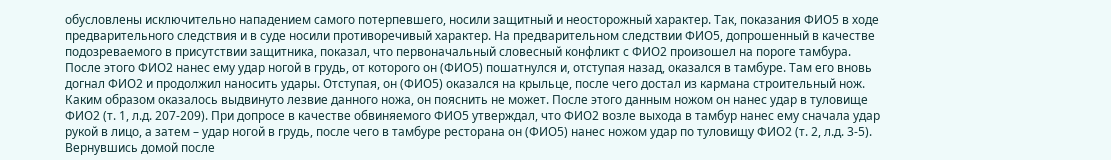обусловлены исключительно нападением самого потерпевшего, носили защитный и неосторожный характер. Так, показания ФИО5 в ходе предварительного следствия и в суде носили противоречивый характер. На предварительном следствии ФИО5, допрошенный в качестве подозреваемого в присутствии защитника, показал, что первоначальный словесный конфликт с ФИО2 произошел на пороге тамбура. После этого ФИО2 нанес ему удар ногой в грудь, от которого он (ФИО5) пошатнулся и, отступая назад, оказался в тамбуре. Там его вновь догнал ФИО2 и продолжил наносить удары. Отступая, он (ФИО5) оказался на крыльце, после чего достал из кармана строительный нож. Каким образом оказалось выдвинуто лезвие данного ножа, он пояснить не может. После этого данным ножом он нанес удар в туловище ФИО2 (т. 1, л.д. 207-209). При допросе в качестве обвиняемого ФИО5 утверждал, что ФИО2 возле выхода в тамбур нанес ему сначала удар рукой в лицо, а затем – удар ногой в грудь, после чего в тамбуре ресторана он (ФИО5) нанес ножом удар по туловищу ФИО2 (т. 2, л.д. 3-5). Вернувшись домой после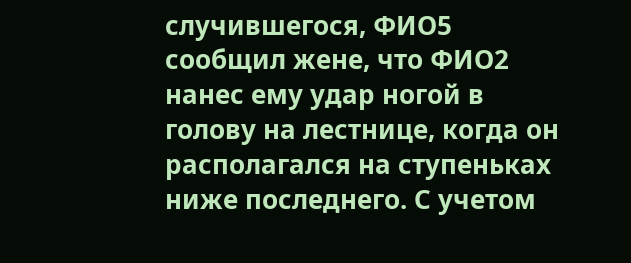случившегося, ФИО5 сообщил жене, что ФИО2 нанес ему удар ногой в голову на лестнице, когда он располагался на ступеньках ниже последнего. С учетом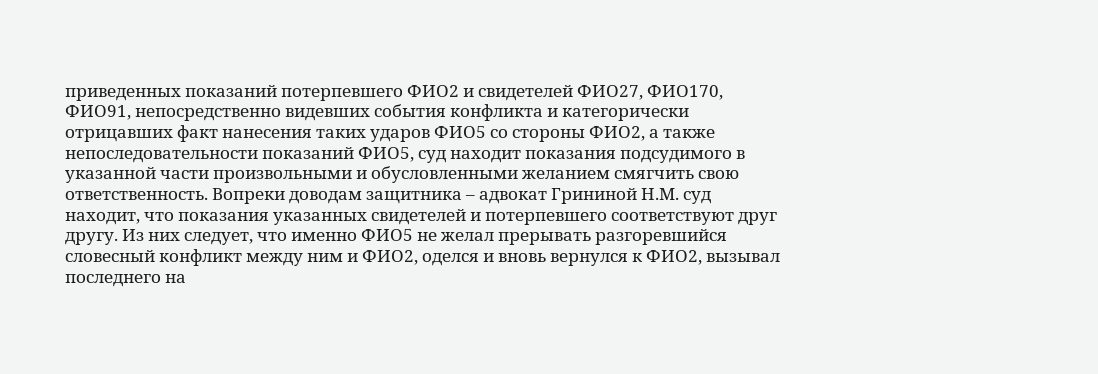приведенных показаний потерпевшего ФИО2 и свидетелей ФИО27, ФИО170, ФИО91, непосредственно видевших события конфликта и категорически отрицавших факт нанесения таких ударов ФИО5 со стороны ФИО2, а также непоследовательности показаний ФИО5, суд находит показания подсудимого в указанной части произвольными и обусловленными желанием смягчить свою ответственность. Вопреки доводам защитника – адвокат Грининой Н.М. суд находит, что показания указанных свидетелей и потерпевшего соответствуют друг другу. Из них следует, что именно ФИО5 не желал прерывать разгоревшийся словесный конфликт между ним и ФИО2, оделся и вновь вернулся к ФИО2, вызывал последнего на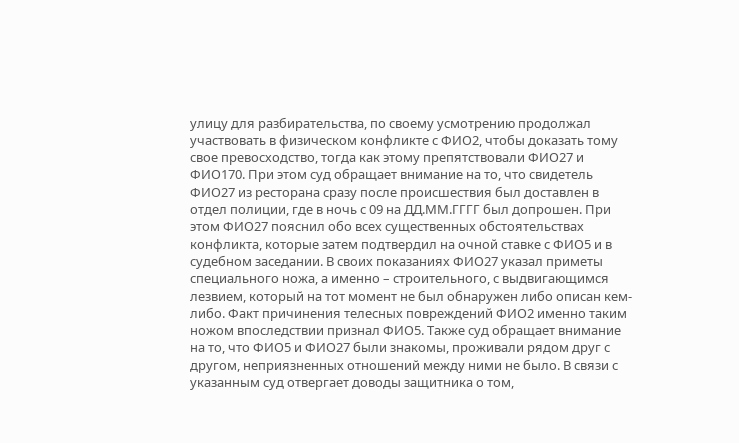улицу для разбирательства, по своему усмотрению продолжал участвовать в физическом конфликте с ФИО2, чтобы доказать тому свое превосходство, тогда как этому препятствовали ФИО27 и ФИО170. При этом суд обращает внимание на то, что свидетель ФИО27 из ресторана сразу после происшествия был доставлен в отдел полиции, где в ночь с 09 на ДД.ММ.ГГГГ был допрошен. При этом ФИО27 пояснил обо всех существенных обстоятельствах конфликта, которые затем подтвердил на очной ставке с ФИО5 и в судебном заседании. В своих показаниях ФИО27 указал приметы специального ножа, а именно – строительного, с выдвигающимся лезвием, который на тот момент не был обнаружен либо описан кем-либо. Факт причинения телесных повреждений ФИО2 именно таким ножом впоследствии признал ФИО5. Также суд обращает внимание на то, что ФИО5 и ФИО27 были знакомы, проживали рядом друг с другом, неприязненных отношений между ними не было. В связи с указанным суд отвергает доводы защитника о том,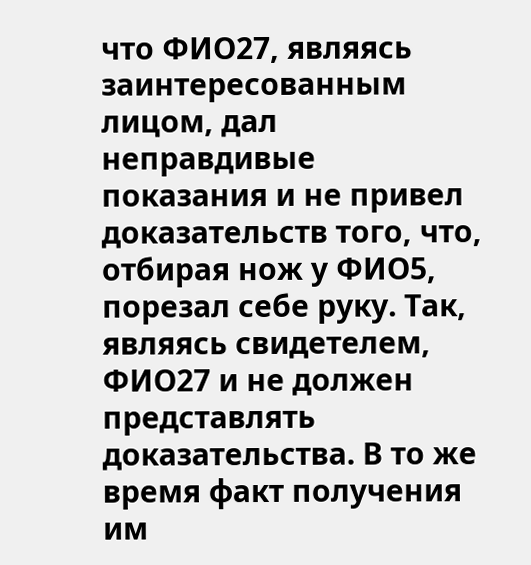что ФИО27, являясь заинтересованным лицом, дал неправдивые показания и не привел доказательств того, что, отбирая нож у ФИО5, порезал себе руку. Так, являясь свидетелем, ФИО27 и не должен представлять доказательства. В то же время факт получения им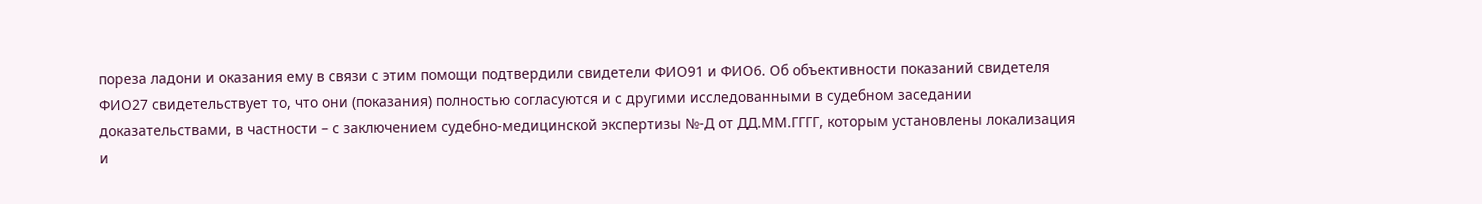пореза ладони и оказания ему в связи с этим помощи подтвердили свидетели ФИО91 и ФИО6. Об объективности показаний свидетеля ФИО27 свидетельствует то, что они (показания) полностью согласуются и с другими исследованными в судебном заседании доказательствами, в частности – с заключением судебно-медицинской экспертизы №-Д от ДД.ММ.ГГГГ, которым установлены локализация и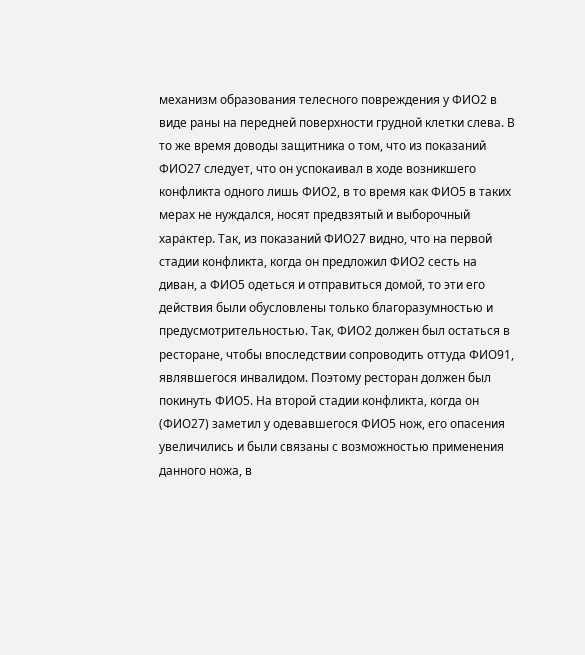механизм образования телесного повреждения у ФИО2 в виде раны на передней поверхности грудной клетки слева. В то же время доводы защитника о том, что из показаний ФИО27 следует, что он успокаивал в ходе возникшего конфликта одного лишь ФИО2, в то время как ФИО5 в таких мерах не нуждался, носят предвзятый и выборочный характер. Так, из показаний ФИО27 видно, что на первой стадии конфликта, когда он предложил ФИО2 сесть на диван, а ФИО5 одеться и отправиться домой, то эти его действия были обусловлены только благоразумностью и предусмотрительностью. Так, ФИО2 должен был остаться в ресторане, чтобы впоследствии сопроводить оттуда ФИО91, являвшегося инвалидом. Поэтому ресторан должен был покинуть ФИО5. На второй стадии конфликта, когда он (ФИО27) заметил у одевавшегося ФИО5 нож, его опасения увеличились и были связаны с возможностью применения данного ножа, в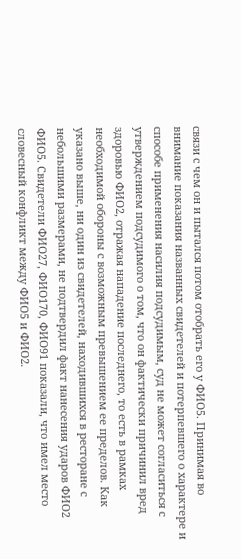связи с чем он и пытался потом отобрать его у ФИО5. Принимая во внимание показания названных свидетелей и потерпевшего о характере и способе применения насилия подсудимым, суд не может согласиться с утверждением подсудимого о том, что он фактически причинил вред здоровью ФИО2, отражая нападение последнего, то есть в рамках необходимой обороны с возможным превышением ее пределов. Как указано выше, ни один из свидетелей, находившихся в ресторане с небольшими размерами, не подтвердил факт нанесения ударов ФИО2 ФИО5. Свидетели ФИО27, ФИО170, ФИО91 показали, что имел место словесный конфликт между ФИО5 и ФИО2.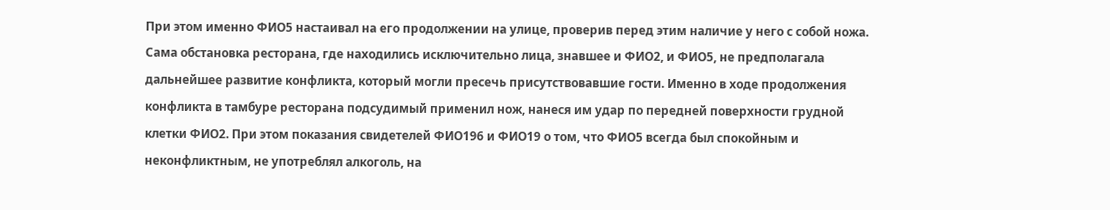При этом именно ФИО5 настаивал на его продолжении на улице, проверив перед этим наличие у него с собой ножа. Сама обстановка ресторана, где находились исключительно лица, знавшее и ФИО2, и ФИО5, не предполагала дальнейшее развитие конфликта, который могли пресечь присутствовавшие гости. Именно в ходе продолжения конфликта в тамбуре ресторана подсудимый применил нож, нанеся им удар по передней поверхности грудной клетки ФИО2. При этом показания свидетелей ФИО196 и ФИО19 о том, что ФИО5 всегда был спокойным и неконфликтным, не употреблял алкоголь, на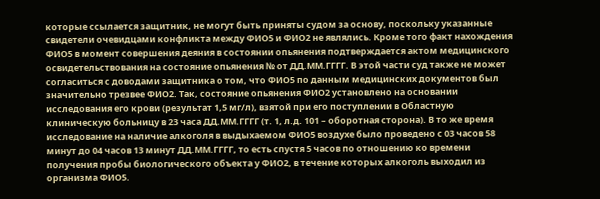которые ссылается защитник, не могут быть приняты судом за основу, поскольку указанные свидетели очевидцами конфликта между ФИО5 и ФИО2 не являлись. Кроме того факт нахождения ФИО5 в момент совершения деяния в состоянии опьянения подтверждается актом медицинского освидетельствования на состояние опьянения № от ДД.ММ.ГГГГ. В этой части суд также не может согласиться с доводами защитника о том, что ФИО5 по данным медицинских документов был значительно трезвее ФИО2. Так, состояние опьянения ФИО2 установлено на основании исследования его крови (результат 1,5 мг/л), взятой при его поступлении в Областную клиническую больницу в 23 часа ДД.ММ.ГГГГ (т. 1, л.д. 101 – оборотная сторона). В то же время исследование на наличие алкоголя в выдыхаемом ФИО5 воздухе было проведено с 03 часов 58 минут до 04 часов 13 минут ДД.ММ.ГГГГ, то есть спустя 5 часов по отношению ко времени получения пробы биологического объекта у ФИО2, в течение которых алкоголь выходил из организма ФИО5.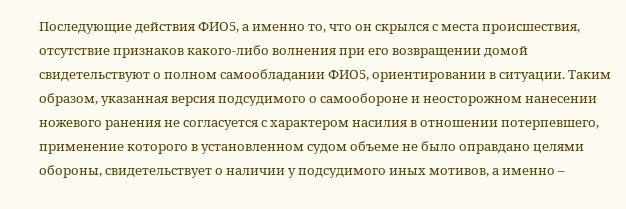Последующие действия ФИО5, а именно то, что он скрылся с места происшествия, отсутствие признаков какого-либо волнения при его возвращении домой свидетельствуют о полном самообладании ФИО5, ориентировании в ситуации. Таким образом, указанная версия подсудимого о самообороне и неосторожном нанесении ножевого ранения не согласуется с характером насилия в отношении потерпевшего, применение которого в установленном судом объеме не было оправдано целями обороны, свидетельствует о наличии у подсудимого иных мотивов, а именно –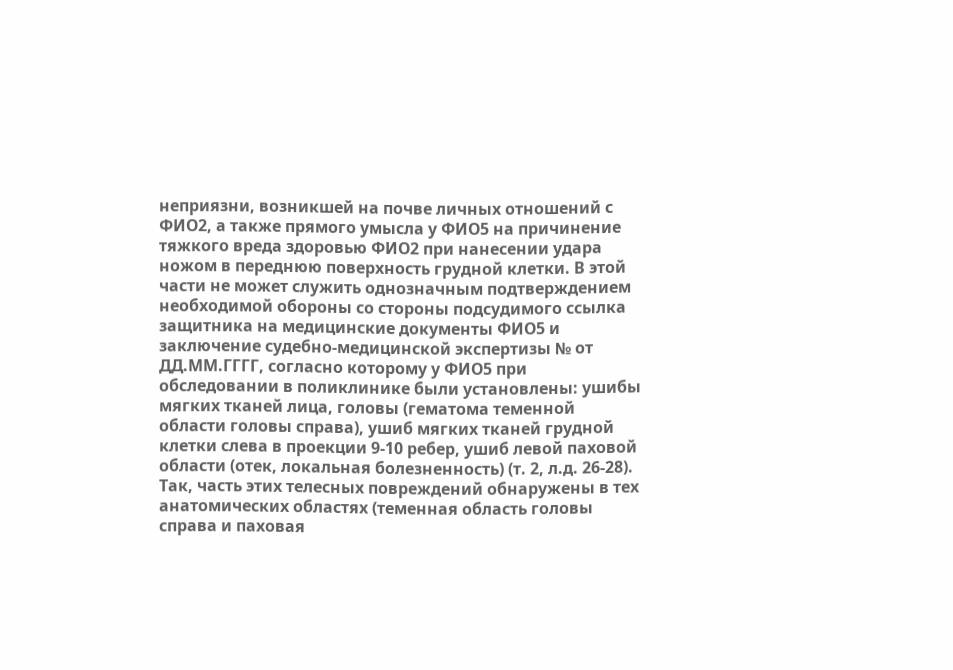неприязни, возникшей на почве личных отношений с ФИО2, а также прямого умысла у ФИО5 на причинение тяжкого вреда здоровью ФИО2 при нанесении удара ножом в переднюю поверхность грудной клетки. В этой части не может служить однозначным подтверждением необходимой обороны со стороны подсудимого ссылка защитника на медицинские документы ФИО5 и заключение судебно-медицинской экспертизы № от ДД.ММ.ГГГГ, согласно которому у ФИО5 при обследовании в поликлинике были установлены: ушибы мягких тканей лица, головы (гематома теменной области головы справа), ушиб мягких тканей грудной клетки слева в проекции 9-10 ребер, ушиб левой паховой области (отек, локальная болезненность) (т. 2, л.д. 26-28). Так, часть этих телесных повреждений обнаружены в тех анатомических областях (теменная область головы справа и паховая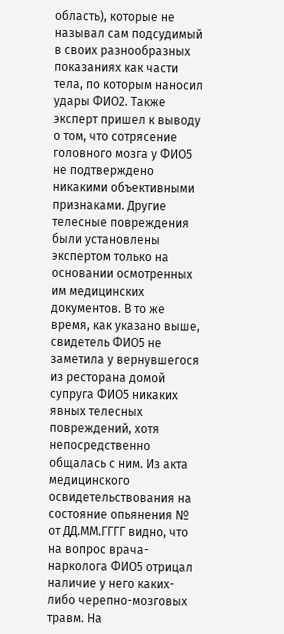область), которые не называл сам подсудимый в своих разнообразных показаниях как части тела, по которым наносил удары ФИО2. Также эксперт пришел к выводу о том, что сотрясение головного мозга у ФИО5 не подтверждено никакими объективными признаками. Другие телесные повреждения были установлены экспертом только на основании осмотренных им медицинских документов. В то же время, как указано выше, свидетель ФИО5 не заметила у вернувшегося из ресторана домой супруга ФИО5 никаких явных телесных повреждений, хотя непосредственно общалась с ним. Из акта медицинского освидетельствования на состояние опьянения № от ДД.ММ.ГГГГ видно, что на вопрос врача-нарколога ФИО5 отрицал наличие у него каких-либо черепно-мозговых травм. На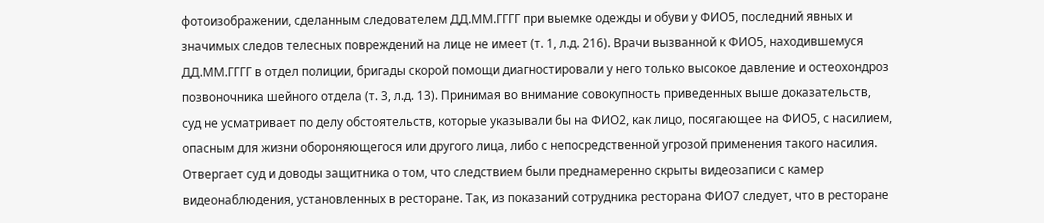фотоизображении, сделанным следователем ДД.ММ.ГГГГ при выемке одежды и обуви у ФИО5, последний явных и значимых следов телесных повреждений на лице не имеет (т. 1, л.д. 216). Врачи вызванной к ФИО5, находившемуся ДД.ММ.ГГГГ в отдел полиции, бригады скорой помощи диагностировали у него только высокое давление и остеохондроз позвоночника шейного отдела (т. 3, л.д. 13). Принимая во внимание совокупность приведенных выше доказательств, суд не усматривает по делу обстоятельств, которые указывали бы на ФИО2, как лицо, посягающее на ФИО5, с насилием, опасным для жизни обороняющегося или другого лица, либо с непосредственной угрозой применения такого насилия. Отвергает суд и доводы защитника о том, что следствием были преднамеренно скрыты видеозаписи с камер видеонаблюдения, установленных в ресторане. Так, из показаний сотрудника ресторана ФИО7 следует, что в ресторане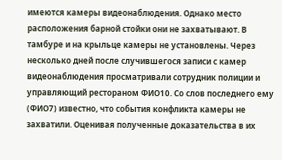имеются камеры видеонаблюдения. Однако место расположения барной стойки они не захватывают. В тамбуре и на крыльце камеры не установлены. Через несколько дней после случившегося записи с камер видеонаблюдения просматривали сотрудник полиции и управляющий рестораном ФИО10. Со слов последнего ему (ФИО7) известно, что события конфликта камеры не захватили. Оценивая полученные доказательства в их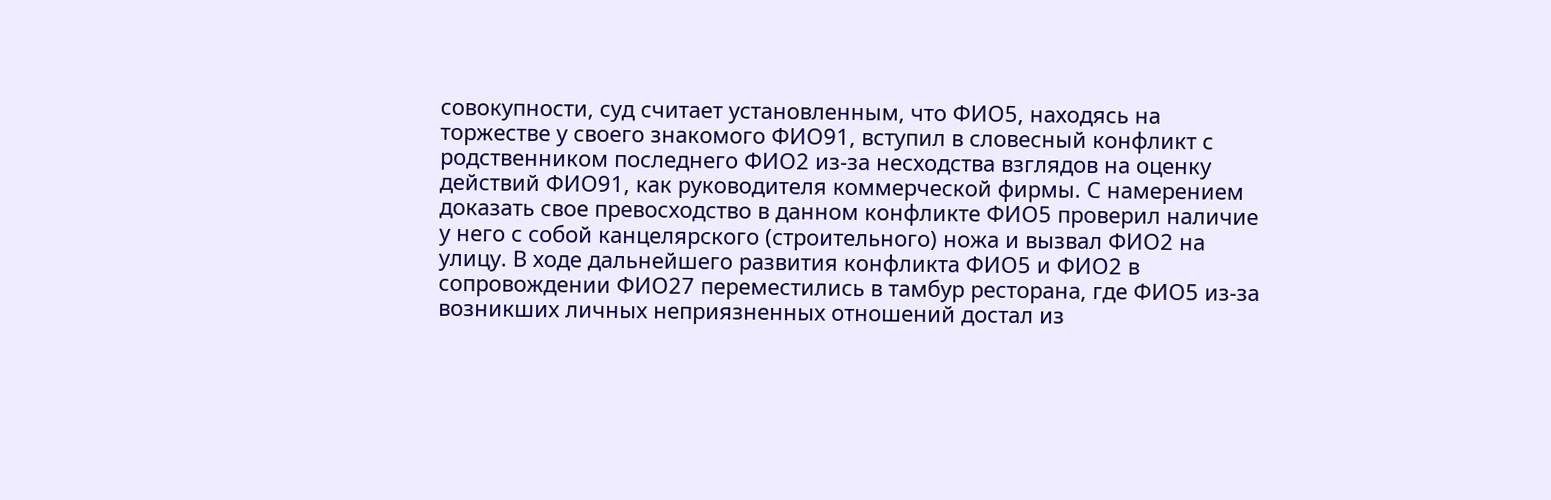совокупности, суд считает установленным, что ФИО5, находясь на торжестве у своего знакомого ФИО91, вступил в словесный конфликт с родственником последнего ФИО2 из-за несходства взглядов на оценку действий ФИО91, как руководителя коммерческой фирмы. С намерением доказать свое превосходство в данном конфликте ФИО5 проверил наличие у него с собой канцелярского (строительного) ножа и вызвал ФИО2 на улицу. В ходе дальнейшего развития конфликта ФИО5 и ФИО2 в сопровождении ФИО27 переместились в тамбур ресторана, где ФИО5 из-за возникших личных неприязненных отношений достал из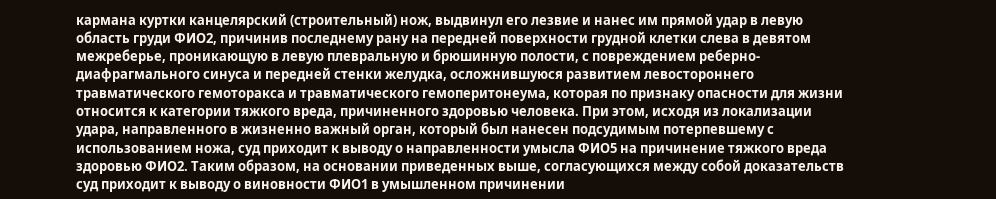кармана куртки канцелярский (строительный) нож, выдвинул его лезвие и нанес им прямой удар в левую область груди ФИО2, причинив последнему рану на передней поверхности грудной клетки слева в девятом межреберье, проникающую в левую плевральную и брюшинную полости, с повреждением реберно-диафрагмального синуса и передней стенки желудка, осложнившуюся развитием левостороннего травматического гемоторакса и травматического гемоперитонеума, которая по признаку опасности для жизни относится к категории тяжкого вреда, причиненного здоровью человека. При этом, исходя из локализации удара, направленного в жизненно важный орган, который был нанесен подсудимым потерпевшему с использованием ножа, суд приходит к выводу о направленности умысла ФИО5 на причинение тяжкого вреда здоровью ФИО2. Таким образом, на основании приведенных выше, согласующихся между собой доказательств суд приходит к выводу о виновности ФИО1 в умышленном причинении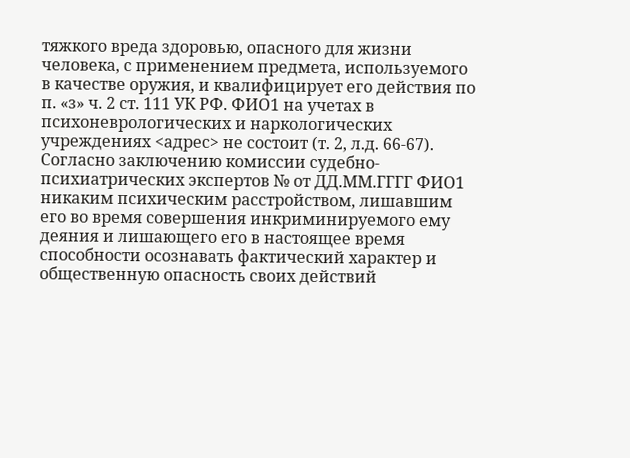тяжкого вреда здоровью, опасного для жизни человека, с применением предмета, используемого в качестве оружия, и квалифицирует его действия по п. «з» ч. 2 ст. 111 УК РФ. ФИО1 на учетах в психоневрологических и наркологических учреждениях <адрес> не состоит (т. 2, л.д. 66-67). Согласно заключению комиссии судебно-психиатрических экспертов № от ДД.ММ.ГГГГ ФИО1 никаким психическим расстройством, лишавшим его во время совершения инкриминируемого ему деяния и лишающего его в настоящее время способности осознавать фактический характер и общественную опасность своих действий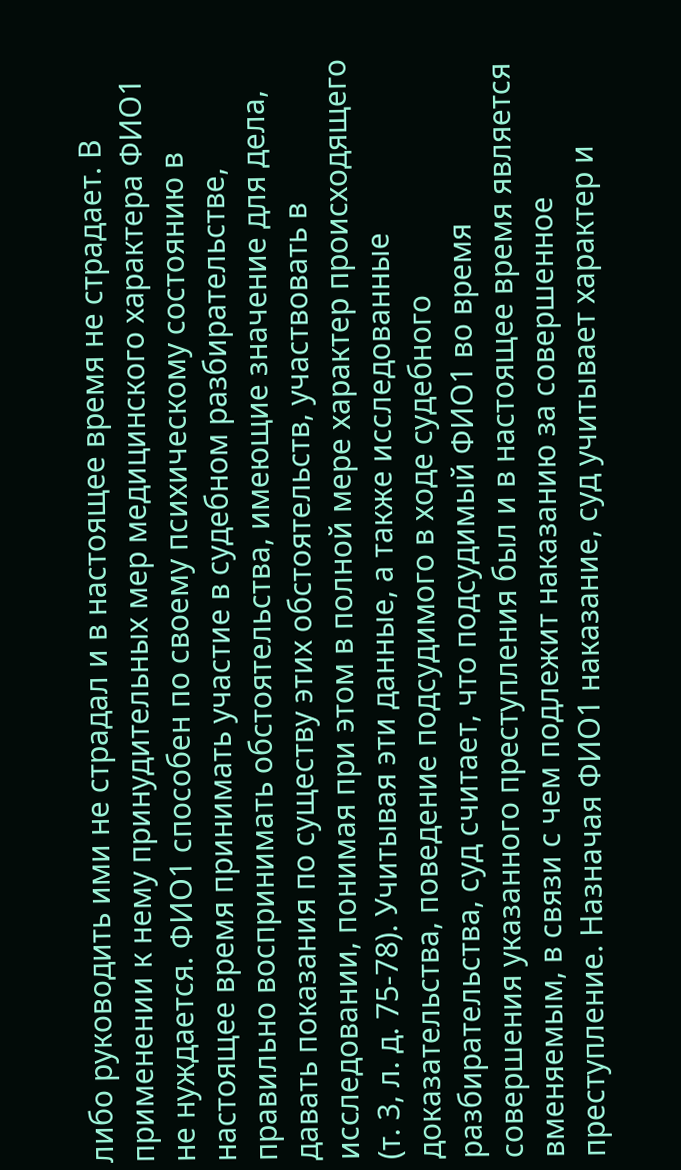либо руководить ими не страдал и в настоящее время не страдает. В применении к нему принудительных мер медицинского характера ФИО1 не нуждается. ФИО1 способен по своему психическому состоянию в настоящее время принимать участие в судебном разбирательстве, правильно воспринимать обстоятельства, имеющие значение для дела, давать показания по существу этих обстоятельств, участвовать в исследовании, понимая при этом в полной мере характер происходящего (т. 3, л. д. 75-78). Учитывая эти данные, а также исследованные доказательства, поведение подсудимого в ходе судебного разбирательства, суд считает, что подсудимый ФИО1 во время совершения указанного преступления был и в настоящее время является вменяемым, в связи с чем подлежит наказанию за совершенное преступление. Назначая ФИО1 наказание, суд учитывает характер и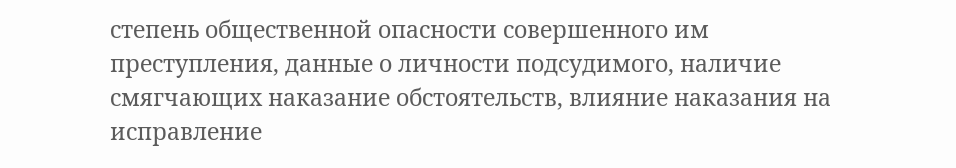степень общественной опасности совершенного им преступления, данные о личности подсудимого, наличие смягчающих наказание обстоятельств, влияние наказания на исправление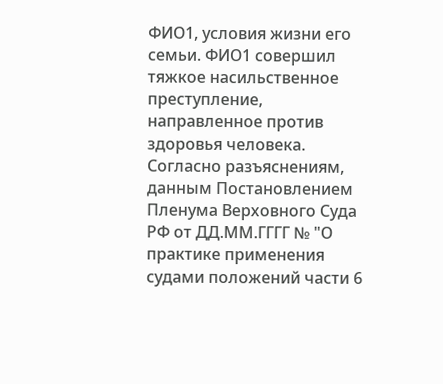ФИО1, условия жизни его семьи. ФИО1 совершил тяжкое насильственное преступление, направленное против здоровья человека. Согласно разъяснениям, данным Постановлением Пленума Верховного Суда РФ от ДД.ММ.ГГГГ № "О практике применения судами положений части 6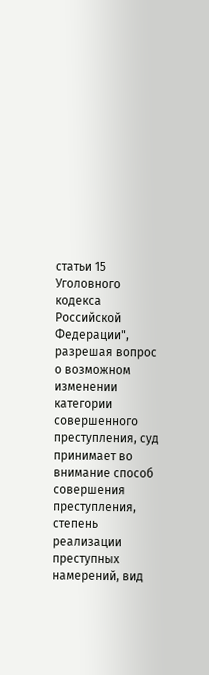статьи 15 Уголовного кодекса Российской Федерации", разрешая вопрос о возможном изменении категории совершенного преступления, суд принимает во внимание способ совершения преступления, степень реализации преступных намерений, вид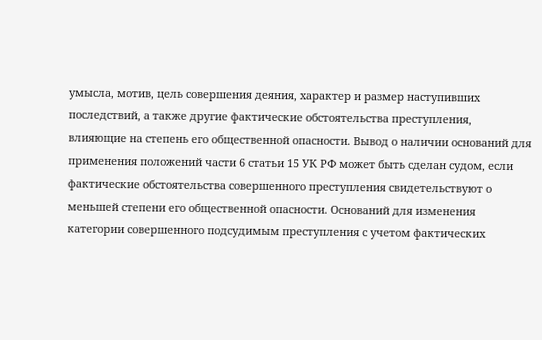умысла, мотив, цель совершения деяния, характер и размер наступивших последствий, а также другие фактические обстоятельства преступления, влияющие на степень его общественной опасности. Вывод о наличии оснований для применения положений части 6 статьи 15 УК РФ может быть сделан судом, если фактические обстоятельства совершенного преступления свидетельствуют о меньшей степени его общественной опасности. Оснований для изменения категории совершенного подсудимым преступления с учетом фактических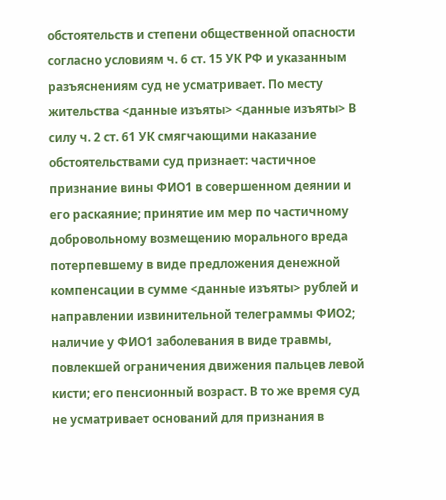обстоятельств и степени общественной опасности согласно условиям ч. 6 ст. 15 УК РФ и указанным разъяснениям суд не усматривает. По месту жительства <данные изъяты> <данные изъяты> В силу ч. 2 ст. 61 УК смягчающими наказание обстоятельствами суд признает: частичное признание вины ФИО1 в совершенном деянии и его раскаяние; принятие им мер по частичному добровольному возмещению морального вреда потерпевшему в виде предложения денежной компенсации в сумме <данные изъяты> рублей и направлении извинительной телеграммы ФИО2; наличие у ФИО1 заболевания в виде травмы, повлекшей ограничения движения пальцев левой кисти; его пенсионный возраст. В то же время суд не усматривает оснований для признания в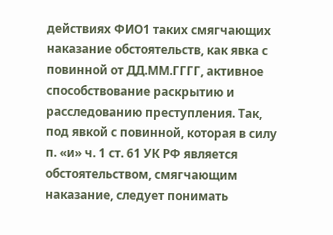действиях ФИО1 таких смягчающих наказание обстоятельств, как явка с повинной от ДД.ММ.ГГГГ, активное способствование раскрытию и расследованию преступления. Так, под явкой с повинной, которая в силу п. «и» ч. 1 ст. 61 УК РФ является обстоятельством, смягчающим наказание, следует понимать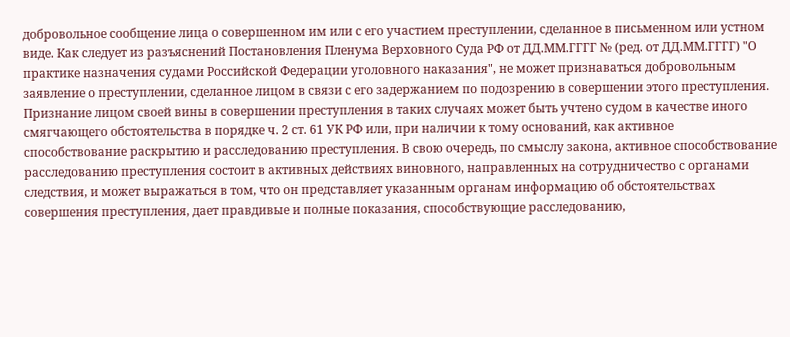добровольное сообщение лица о совершенном им или с его участием преступлении, сделанное в письменном или устном виде. Как следует из разъяснений Постановления Пленума Верховного Суда РФ от ДД.ММ.ГГГГ № (ред. от ДД.ММ.ГГГГ) "О практике назначения судами Российской Федерации уголовного наказания", не может признаваться добровольным заявление о преступлении, сделанное лицом в связи с его задержанием по подозрению в совершении этого преступления. Признание лицом своей вины в совершении преступления в таких случаях может быть учтено судом в качестве иного смягчающего обстоятельства в порядке ч. 2 ст. 61 УК РФ или, при наличии к тому оснований, как активное способствование раскрытию и расследованию преступления. В свою очередь, по смыслу закона, активное способствование расследованию преступления состоит в активных действиях виновного, направленных на сотрудничество с органами следствия, и может выражаться в том, что он представляет указанным органам информацию об обстоятельствах совершения преступления, дает правдивые и полные показания, способствующие расследованию,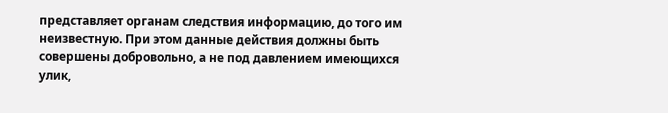представляет органам следствия информацию, до того им неизвестную. При этом данные действия должны быть совершены добровольно, а не под давлением имеющихся улик,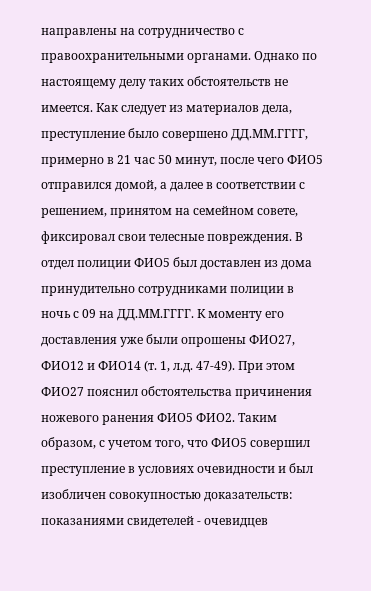направлены на сотрудничество с правоохранительными органами. Однако по настоящему делу таких обстоятельств не имеется. Как следует из материалов дела, преступление было совершено ДД.ММ.ГГГГ, примерно в 21 час 50 минут, после чего ФИО5 отправился домой, а далее в соответствии с решением, принятом на семейном совете, фиксировал свои телесные повреждения. В отдел полиции ФИО5 был доставлен из дома принудительно сотрудниками полиции в ночь с 09 на ДД.ММ.ГГГГ. К моменту его доставления уже были опрошены ФИО27, ФИО12 и ФИО14 (т. 1, л.д. 47-49). При этом ФИО27 пояснил обстоятельства причинения ножевого ранения ФИО5 ФИО2. Таким образом, с учетом того, что ФИО5 совершил преступление в условиях очевидности и был изобличен совокупностью доказательств: показаниями свидетелей - очевидцев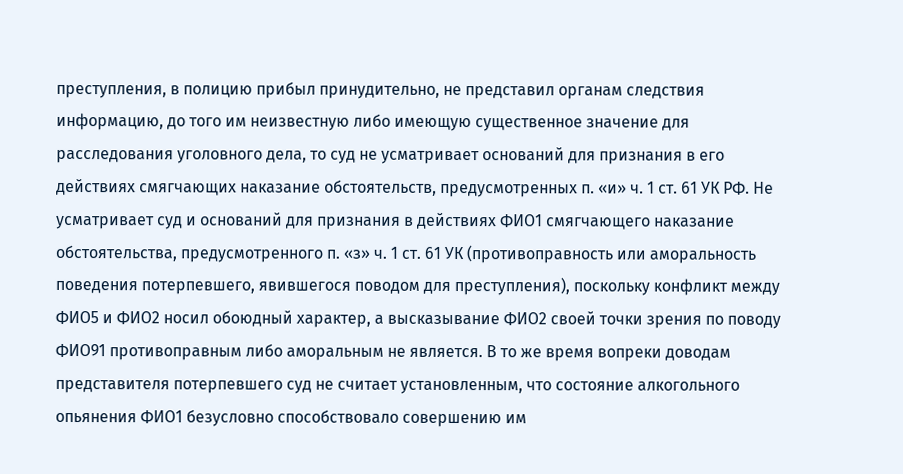преступления, в полицию прибыл принудительно, не представил органам следствия информацию, до того им неизвестную либо имеющую существенное значение для расследования уголовного дела, то суд не усматривает оснований для признания в его действиях смягчающих наказание обстоятельств, предусмотренных п. «и» ч. 1 ст. 61 УК РФ. Не усматривает суд и оснований для признания в действиях ФИО1 смягчающего наказание обстоятельства, предусмотренного п. «з» ч. 1 ст. 61 УК (противоправность или аморальность поведения потерпевшего, явившегося поводом для преступления), поскольку конфликт между ФИО5 и ФИО2 носил обоюдный характер, а высказывание ФИО2 своей точки зрения по поводу ФИО91 противоправным либо аморальным не является. В то же время вопреки доводам представителя потерпевшего суд не считает установленным, что состояние алкогольного опьянения ФИО1 безусловно способствовало совершению им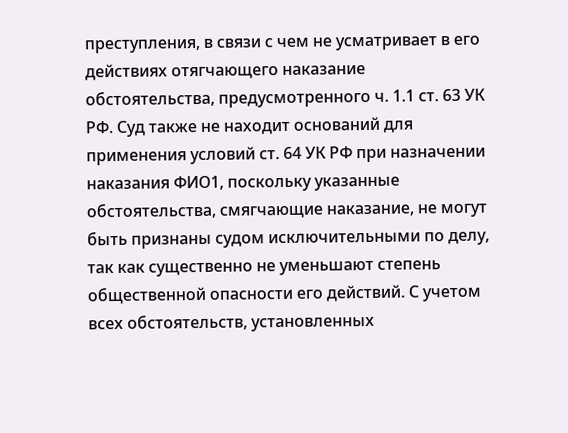преступления, в связи с чем не усматривает в его действиях отягчающего наказание обстоятельства, предусмотренного ч. 1.1 ст. 63 УК РФ. Суд также не находит оснований для применения условий ст. 64 УК РФ при назначении наказания ФИО1, поскольку указанные обстоятельства, смягчающие наказание, не могут быть признаны судом исключительными по делу, так как существенно не уменьшают степень общественной опасности его действий. С учетом всех обстоятельств, установленных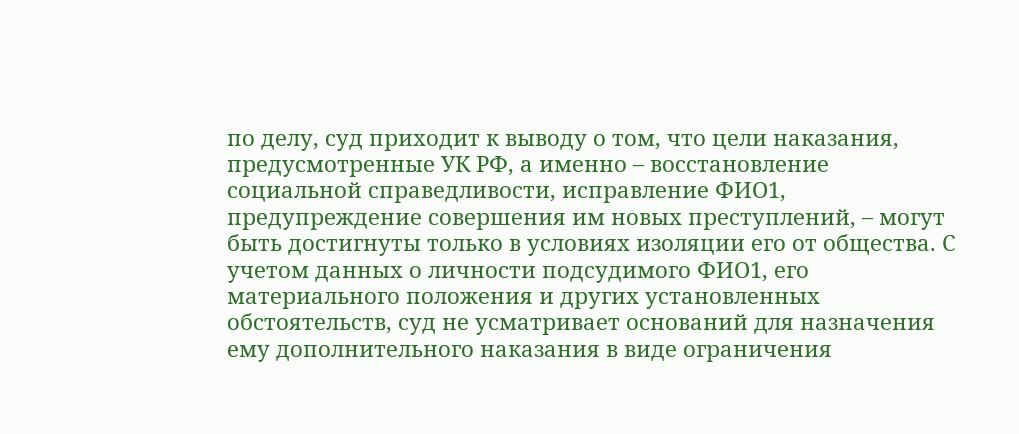по делу, суд приходит к выводу о том, что цели наказания, предусмотренные УК РФ, а именно – восстановление социальной справедливости, исправление ФИО1, предупреждение совершения им новых преступлений, – могут быть достигнуты только в условиях изоляции его от общества. С учетом данных о личности подсудимого ФИО1, его материального положения и других установленных обстоятельств, суд не усматривает оснований для назначения ему дополнительного наказания в виде ограничения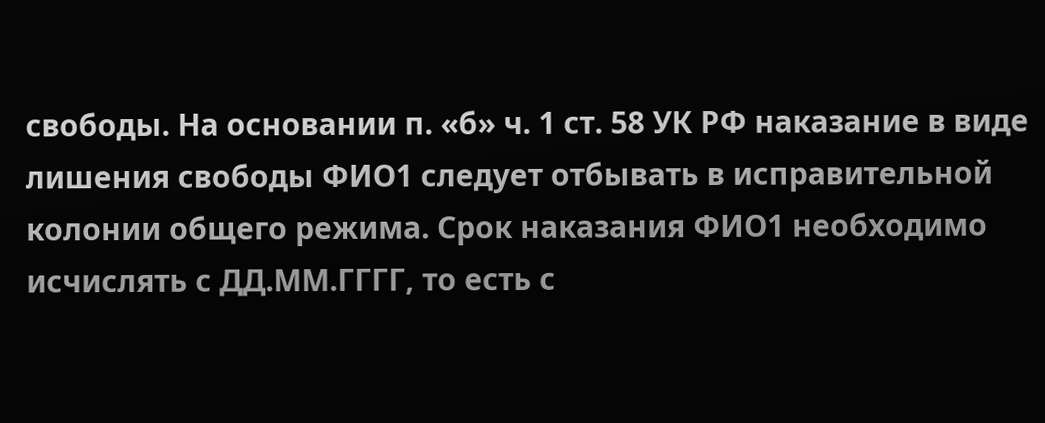свободы. На основании п. «б» ч. 1 ст. 58 УК РФ наказание в виде лишения свободы ФИО1 следует отбывать в исправительной колонии общего режима. Срок наказания ФИО1 необходимо исчислять с ДД.ММ.ГГГГ, то есть с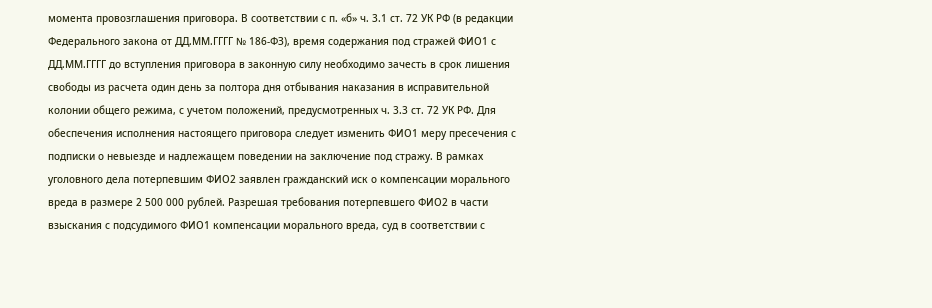момента провозглашения приговора. В соответствии с п. «б» ч. 3.1 ст. 72 УК РФ (в редакции Федерального закона от ДД.ММ.ГГГГ № 186-ФЗ), время содержания под стражей ФИО1 с ДД.ММ.ГГГГ до вступления приговора в законную силу необходимо зачесть в срок лишения свободы из расчета один день за полтора дня отбывания наказания в исправительной колонии общего режима, с учетом положений, предусмотренных ч. 3.3 ст. 72 УК РФ. Для обеспечения исполнения настоящего приговора следует изменить ФИО1 меру пресечения с подписки о невыезде и надлежащем поведении на заключение под стражу. В рамках уголовного дела потерпевшим ФИО2 заявлен гражданский иск о компенсации морального вреда в размере 2 500 000 рублей. Разрешая требования потерпевшего ФИО2 в части взыскания с подсудимого ФИО1 компенсации морального вреда, суд в соответствии с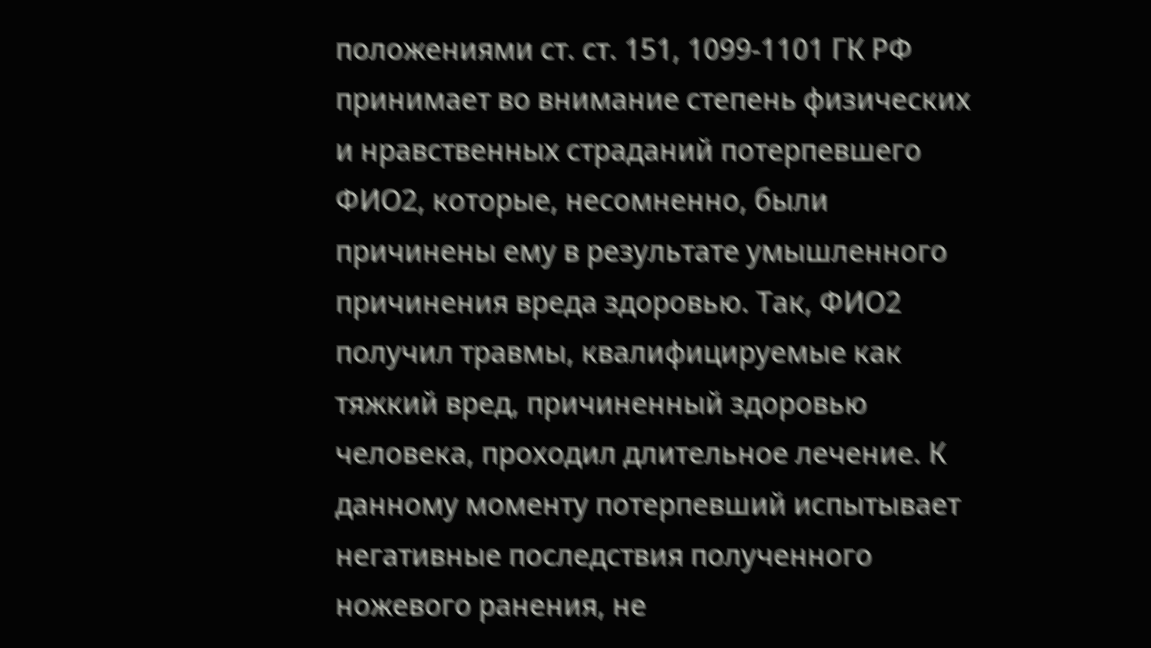положениями ст. ст. 151, 1099-1101 ГК РФ принимает во внимание степень физических и нравственных страданий потерпевшего ФИО2, которые, несомненно, были причинены ему в результате умышленного причинения вреда здоровью. Так, ФИО2 получил травмы, квалифицируемые как тяжкий вред, причиненный здоровью человека, проходил длительное лечение. К данному моменту потерпевший испытывает негативные последствия полученного ножевого ранения, не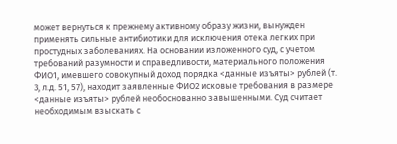может вернуться к прежнему активному образу жизни, вынужден применять сильные антибиотики для исключения отека легких при простудных заболеваниях. На основании изложенного суд, с учетом требований разумности и справедливости, материального положения ФИО1, имевшего совокупный доход порядка <данные изъяты> рублей (т. 3, л.д. 51, 57), находит заявленные ФИО2 исковые требования в размере <данные изъяты> рублей необоснованно завышенными. Суд считает необходимым взыскать с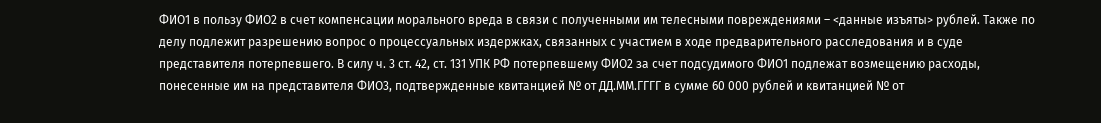ФИО1 в пользу ФИО2 в счет компенсации морального вреда в связи с полученными им телесными повреждениями – <данные изъяты> рублей. Также по делу подлежит разрешению вопрос о процессуальных издержках, связанных с участием в ходе предварительного расследования и в суде представителя потерпевшего. В силу ч. 3 ст. 42, ст. 131 УПК РФ потерпевшему ФИО2 за счет подсудимого ФИО1 подлежат возмещению расходы, понесенные им на представителя ФИО3, подтвержденные квитанцией № от ДД.ММ.ГГГГ в сумме 60 000 рублей и квитанцией № от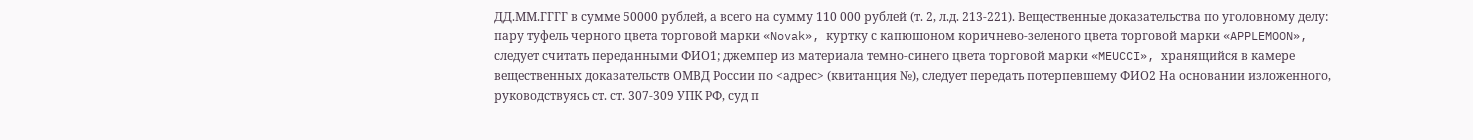ДД.ММ.ГГГГ в сумме 50000 рублей, а всего на сумму 110 000 рублей (т. 2, л.д. 213-221). Вещественные доказательства по уголовному делу: пару туфель черного цвета торговой марки «Novak», куртку с капюшоном коричнево-зеленого цвета торговой марки «APPLEMOON», следует считать переданными ФИО1; джемпер из материала темно-синего цвета торговой марки «MEUCCI», хранящийся в камере вещественных доказательств ОМВД России по <адрес> (квитанция №), следует передать потерпевшему ФИО2 На основании изложенного, руководствуясь ст. ст. 307-309 УПК РФ, суд п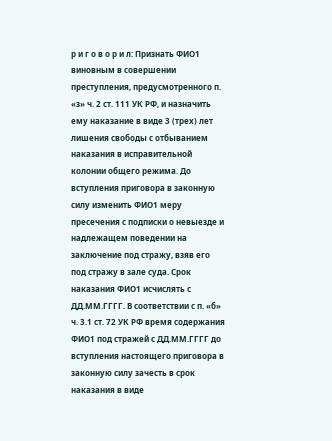р и г о в о р и л: Признать ФИО1 виновным в совершении преступления, предусмотренного п. «з» ч. 2 ст. 111 УК РФ, и назначить ему наказание в виде 3 (трех) лет лишения свободы с отбыванием наказания в исправительной колонии общего режима. До вступления приговора в законную силу изменить ФИО1 меру пресечения с подписки о невыезде и надлежащем поведении на заключение под стражу, взяв его под стражу в зале суда. Срок наказания ФИО1 исчислять с ДД.ММ.ГГГГ. В соответствии с п. «б» ч. 3.1 ст. 72 УК РФ время содержания ФИО1 под стражей с ДД.ММ.ГГГГ до вступления настоящего приговора в законную силу зачесть в срок наказания в виде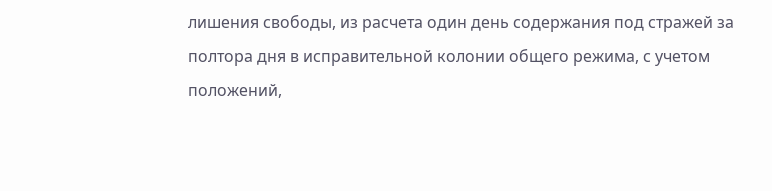лишения свободы, из расчета один день содержания под стражей за полтора дня в исправительной колонии общего режима, с учетом положений,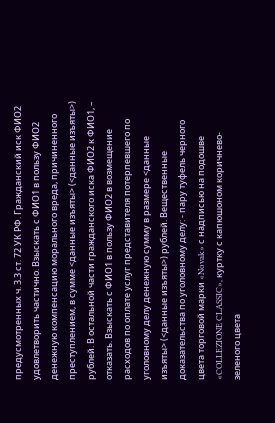предусмотренных ч. 3.3 ст. 72 УК РФ. Гражданский иск ФИО2 удовлетворить частично. Взыскать с ФИО1 в пользу ФИО2 денежную компенсацию морального вреда, причиненного преступлением, в сумме <данные изъяты> (<данные изъяты>) рублей. В остальной части гражданского иска ФИО2 к ФИО1, – отказать. Взыскать с ФИО1 в пользу ФИО2 в возмещение расходов по оплате услуг представителя потерпевшего по уголовному делу денежную сумму в размере <данные изъяты> (<данные изъяты>) рублей. Вещественные доказательства по уголовному делу: - пару туфель черного цвета торговой марки «Novak» с надписью на подошве «COLLEZIONE CLASSIC», куртку с капюшоном коричнево-зеленого цвета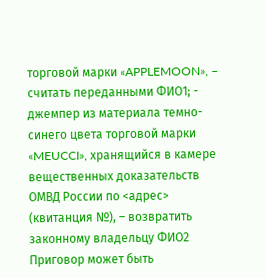торговой марки «APPLEMOON», – считать переданными ФИО1; - джемпер из материала темно-синего цвета торговой марки «MEUCCI», хранящийся в камере вещественных доказательств ОМВД России по <адрес> (квитанция №), – возвратить законному владельцу ФИО2 Приговор может быть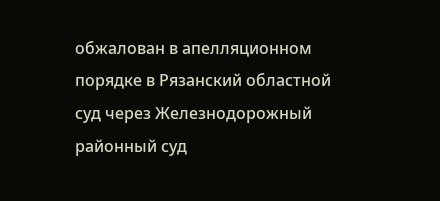обжалован в апелляционном порядке в Рязанский областной суд через Железнодорожный районный суд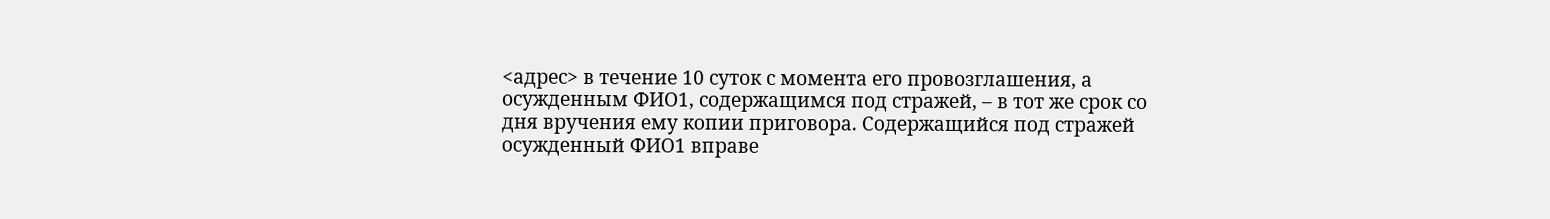<адрес> в течение 10 суток с момента его провозглашения, а осужденным ФИО1, содержащимся под стражей, – в тот же срок со дня вручения ему копии приговора. Содержащийся под стражей осужденный ФИО1 вправе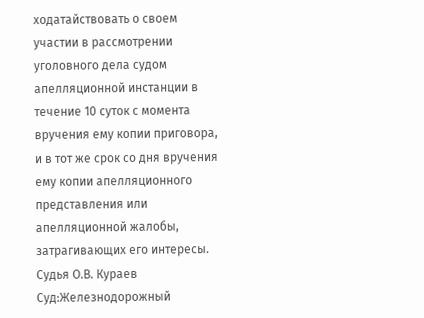ходатайствовать о своем участии в рассмотрении уголовного дела судом апелляционной инстанции в течение 10 суток с момента вручения ему копии приговора, и в тот же срок со дня вручения ему копии апелляционного представления или апелляционной жалобы, затрагивающих его интересы. Судья О.В. Кураев Суд:Железнодорожный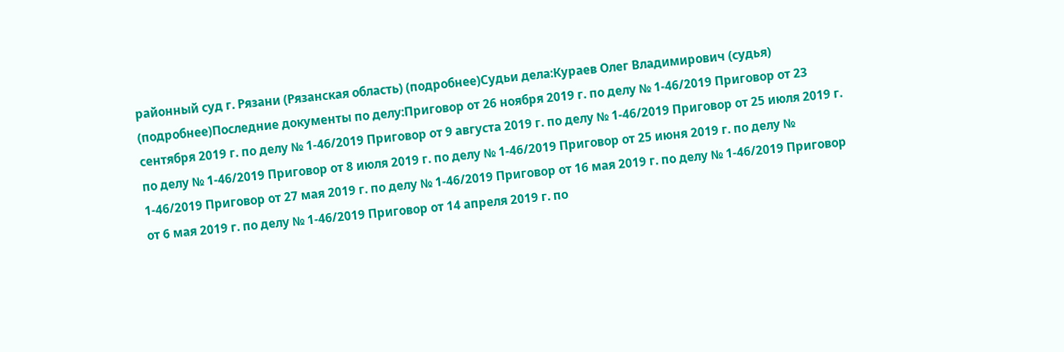районный суд г. Рязани (Рязанская область) (подробнее)Судьи дела:Кураев Олег Владимирович (судья) (подробнее)Последние документы по делу:Приговор от 26 ноября 2019 г. по делу № 1-46/2019 Приговор от 23 сентября 2019 г. по делу № 1-46/2019 Приговор от 9 августа 2019 г. по делу № 1-46/2019 Приговор от 25 июля 2019 г. по делу № 1-46/2019 Приговор от 8 июля 2019 г. по делу № 1-46/2019 Приговор от 25 июня 2019 г. по делу № 1-46/2019 Приговор от 27 мая 2019 г. по делу № 1-46/2019 Приговор от 16 мая 2019 г. по делу № 1-46/2019 Приговор от 6 мая 2019 г. по делу № 1-46/2019 Приговор от 14 апреля 2019 г. по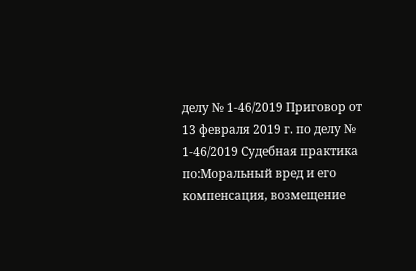делу № 1-46/2019 Приговор от 13 февраля 2019 г. по делу № 1-46/2019 Судебная практика по:Моральный вред и его компенсация, возмещение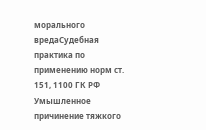морального вредаСудебная практика по применению норм ст. 151, 1100 ГК РФ Умышленное причинение тяжкого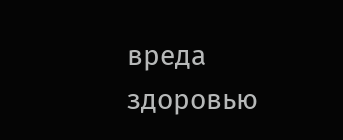вреда здоровью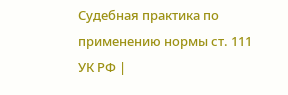Судебная практика по применению нормы ст. 111 УК РФ |